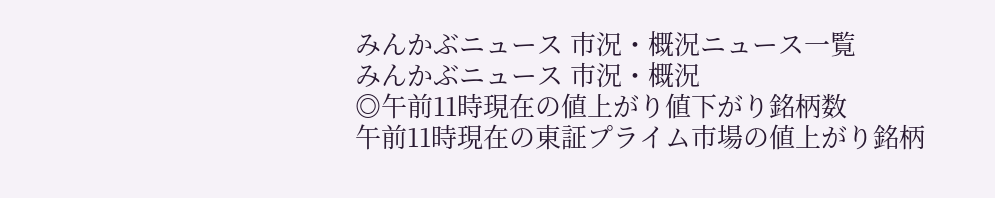みんかぶニュース 市況・概況ニュース一覧
みんかぶニュース 市況・概況
◎午前11時現在の値上がり値下がり銘柄数
午前11時現在の東証プライム市場の値上がり銘柄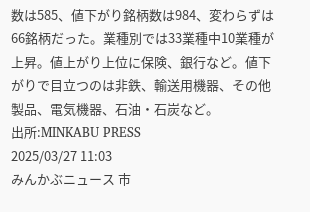数は585、値下がり銘柄数は984、変わらずは66銘柄だった。業種別では33業種中10業種が上昇。値上がり上位に保険、銀行など。値下がりで目立つのは非鉄、輸送用機器、その他製品、電気機器、石油・石炭など。
出所:MINKABU PRESS
2025/03/27 11:03
みんかぶニュース 市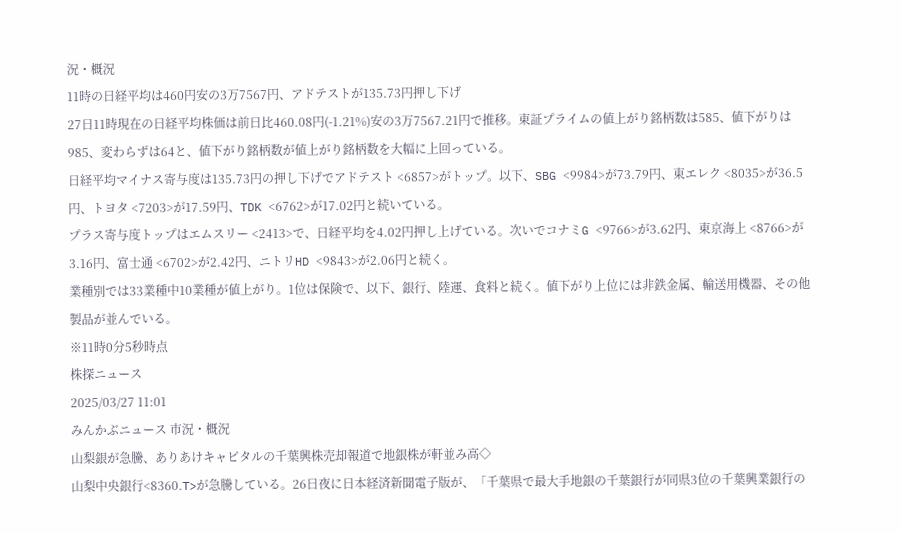況・概況
11時の日経平均は460円安の3万7567円、アドテストが135.73円押し下げ
27日11時現在の日経平均株価は前日比460.08円(-1.21%)安の3万7567.21円で推移。東証プライムの値上がり銘柄数は585、値下がりは985、変わらずは64と、値下がり銘柄数が値上がり銘柄数を大幅に上回っている。
日経平均マイナス寄与度は135.73円の押し下げでアドテスト <6857>がトップ。以下、SBG <9984>が73.79円、東エレク <8035>が36.5円、トヨタ <7203>が17.59円、TDK <6762>が17.02円と続いている。
プラス寄与度トップはエムスリー <2413>で、日経平均を4.02円押し上げている。次いでコナミG <9766>が3.62円、東京海上 <8766>が3.16円、富士通 <6702>が2.42円、ニトリHD <9843>が2.06円と続く。
業種別では33業種中10業種が値上がり。1位は保険で、以下、銀行、陸運、食料と続く。値下がり上位には非鉄金属、輸送用機器、その他製品が並んでいる。
※11時0分5秒時点
株探ニュース
2025/03/27 11:01
みんかぶニュース 市況・概況
山梨銀が急騰、ありあけキャピタルの千葉興株売却報道で地銀株が軒並み高◇
山梨中央銀行<8360.T>が急騰している。26日夜に日本経済新聞電子版が、「千葉県で最大手地銀の千葉銀行が同県3位の千葉興業銀行の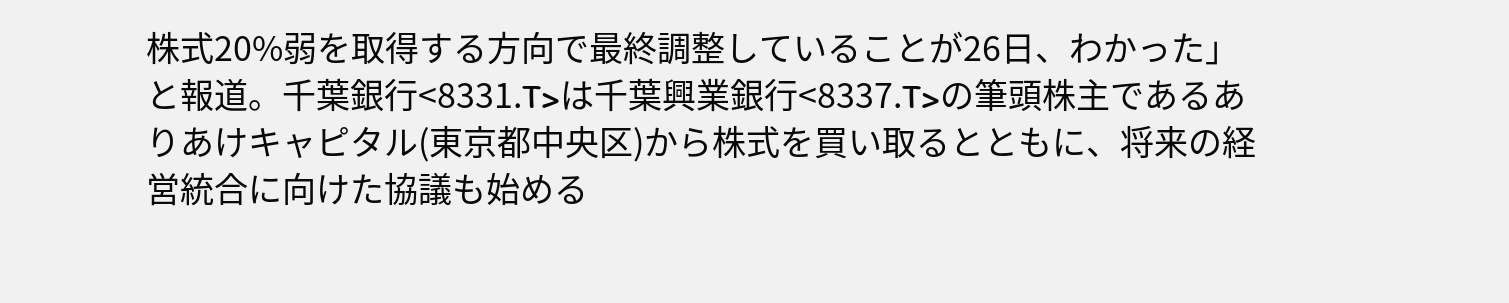株式20%弱を取得する方向で最終調整していることが26日、わかった」と報道。千葉銀行<8331.T>は千葉興業銀行<8337.T>の筆頭株主であるありあけキャピタル(東京都中央区)から株式を買い取るとともに、将来の経営統合に向けた協議も始める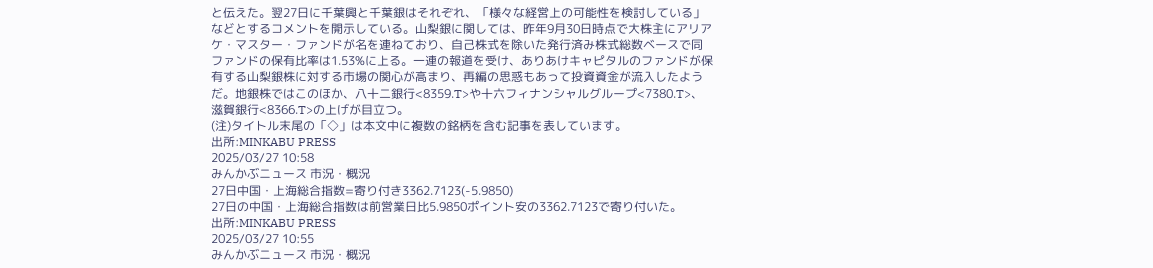と伝えた。翌27日に千葉興と千葉銀はそれぞれ、「様々な経営上の可能性を検討している」などとするコメントを開示している。山梨銀に関しては、昨年9月30日時点で大株主にアリアケ・マスター・ファンドが名を連ねており、自己株式を除いた発行済み株式総数ベースで同ファンドの保有比率は1.53%に上る。一連の報道を受け、ありあけキャピタルのファンドが保有する山梨銀株に対する市場の関心が高まり、再編の思惑もあって投資資金が流入したようだ。地銀株ではこのほか、八十二銀行<8359.T>や十六フィナンシャルグループ<7380.T>、滋賀銀行<8366.T>の上げが目立つ。
(注)タイトル末尾の「◇」は本文中に複数の銘柄を含む記事を表しています。
出所:MINKABU PRESS
2025/03/27 10:58
みんかぶニュース 市況・概況
27日中国・上海総合指数=寄り付き3362.7123(-5.9850)
27日の中国・上海総合指数は前営業日比5.9850ポイント安の3362.7123で寄り付いた。
出所:MINKABU PRESS
2025/03/27 10:55
みんかぶニュース 市況・概況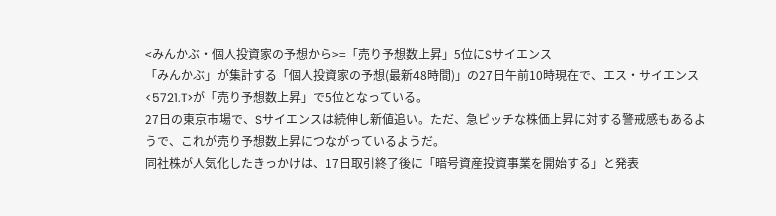<みんかぶ・個人投資家の予想から>=「売り予想数上昇」5位にSサイエンス
「みんかぶ」が集計する「個人投資家の予想(最新48時間)」の27日午前10時現在で、エス・サイエンス<5721.T>が「売り予想数上昇」で5位となっている。
27日の東京市場で、Sサイエンスは続伸し新値追い。ただ、急ピッチな株価上昇に対する警戒感もあるようで、これが売り予想数上昇につながっているようだ。
同社株が人気化したきっかけは、17日取引終了後に「暗号資産投資事業を開始する」と発表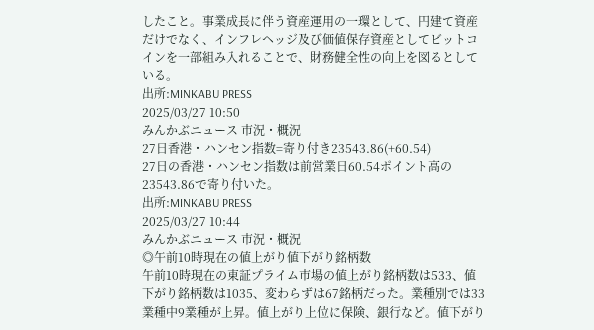したこと。事業成長に伴う資産運用の一環として、円建て資産だけでなく、インフレヘッジ及び価値保存資産としてビットコインを一部組み入れることで、財務健全性の向上を図るとしている。
出所:MINKABU PRESS
2025/03/27 10:50
みんかぶニュース 市況・概況
27日香港・ハンセン指数=寄り付き23543.86(+60.54)
27日の香港・ハンセン指数は前営業日60.54ポイント高の23543.86で寄り付いた。
出所:MINKABU PRESS
2025/03/27 10:44
みんかぶニュース 市況・概況
◎午前10時現在の値上がり値下がり銘柄数
午前10時現在の東証プライム市場の値上がり銘柄数は533、値下がり銘柄数は1035、変わらずは67銘柄だった。業種別では33業種中9業種が上昇。値上がり上位に保険、銀行など。値下がり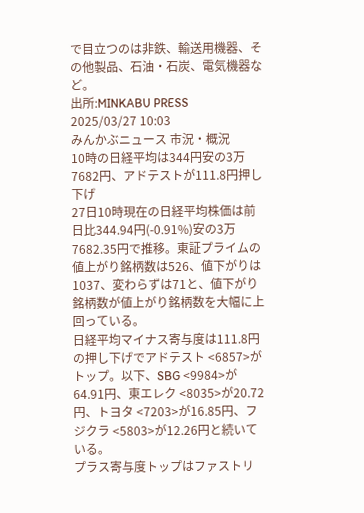で目立つのは非鉄、輸送用機器、その他製品、石油・石炭、電気機器など。
出所:MINKABU PRESS
2025/03/27 10:03
みんかぶニュース 市況・概況
10時の日経平均は344円安の3万7682円、アドテストが111.8円押し下げ
27日10時現在の日経平均株価は前日比344.94円(-0.91%)安の3万7682.35円で推移。東証プライムの値上がり銘柄数は526、値下がりは1037、変わらずは71と、値下がり銘柄数が値上がり銘柄数を大幅に上回っている。
日経平均マイナス寄与度は111.8円の押し下げでアドテスト <6857>がトップ。以下、SBG <9984>が64.91円、東エレク <8035>が20.72円、トヨタ <7203>が16.85円、フジクラ <5803>が12.26円と続いている。
プラス寄与度トップはファストリ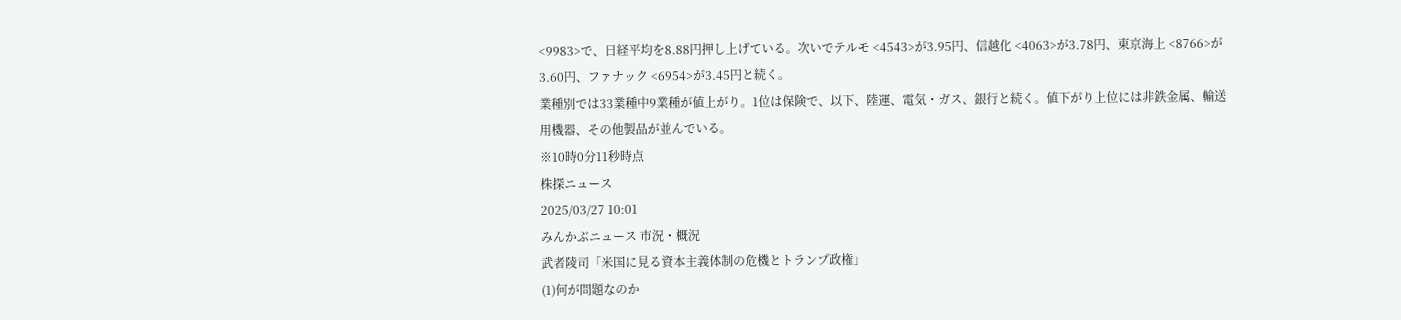<9983>で、日経平均を8.88円押し上げている。次いでテルモ <4543>が3.95円、信越化 <4063>が3.78円、東京海上 <8766>が3.60円、ファナック <6954>が3.45円と続く。
業種別では33業種中9業種が値上がり。1位は保険で、以下、陸運、電気・ガス、銀行と続く。値下がり上位には非鉄金属、輸送用機器、その他製品が並んでいる。
※10時0分11秒時点
株探ニュース
2025/03/27 10:01
みんかぶニュース 市況・概況
武者陵司「米国に見る資本主義体制の危機とトランプ政権」
(1)何が問題なのか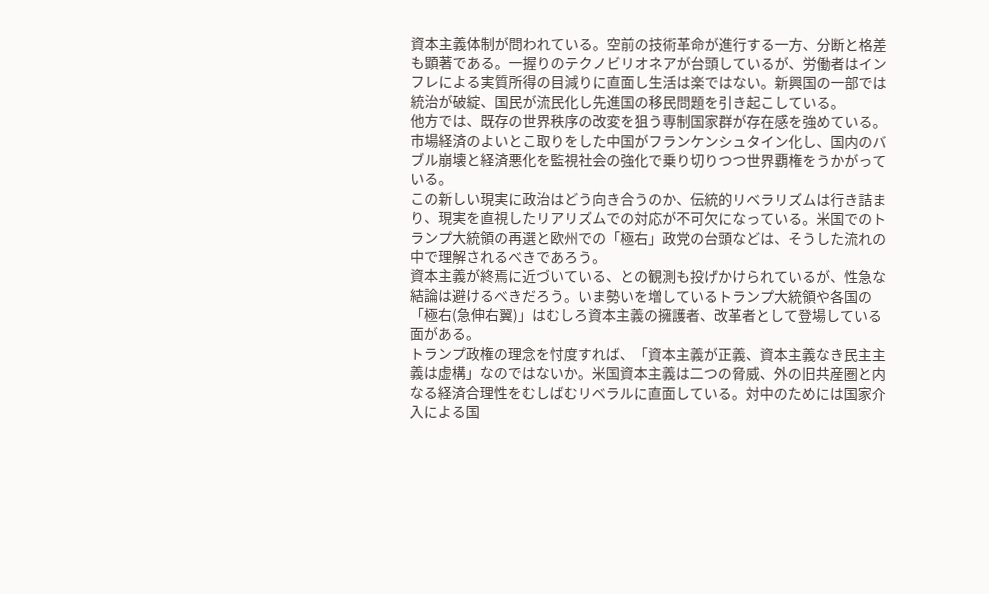資本主義体制が問われている。空前の技術革命が進行する一方、分断と格差も顕著である。一握りのテクノビリオネアが台頭しているが、労働者はインフレによる実質所得の目減りに直面し生活は楽ではない。新興国の一部では統治が破綻、国民が流民化し先進国の移民問題を引き起こしている。
他方では、既存の世界秩序の改変を狙う専制国家群が存在感を強めている。市場経済のよいとこ取りをした中国がフランケンシュタイン化し、国内のバブル崩壊と経済悪化を監視社会の強化で乗り切りつつ世界覇権をうかがっている。
この新しい現実に政治はどう向き合うのか、伝統的リベラリズムは行き詰まり、現実を直視したリアリズムでの対応が不可欠になっている。米国でのトランプ大統領の再選と欧州での「極右」政党の台頭などは、そうした流れの中で理解されるべきであろう。
資本主義が終焉に近づいている、との観測も投げかけられているが、性急な結論は避けるべきだろう。いま勢いを増しているトランプ大統領や各国の「極右(急伸右翼)」はむしろ資本主義の擁護者、改革者として登場している面がある。
トランプ政権の理念を忖度すれば、「資本主義が正義、資本主義なき民主主義は虚構」なのではないか。米国資本主義は二つの脅威、外の旧共産圏と内なる経済合理性をむしばむリベラルに直面している。対中のためには国家介入による国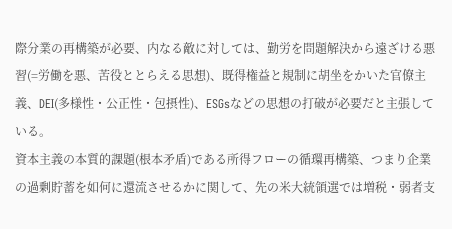際分業の再構築が必要、内なる敵に対しては、勤労を問題解決から遠ざける悪習(=労働を悪、苦役ととらえる思想)、既得権益と規制に胡坐をかいた官僚主義、DEI(多様性・公正性・包摂性)、ESGsなどの思想の打破が必要だと主張している。
資本主義の本質的課題(根本矛盾)である所得フローの循環再構築、つまり企業の過剰貯蓄を如何に還流させるかに関して、先の米大統領選では増税・弱者支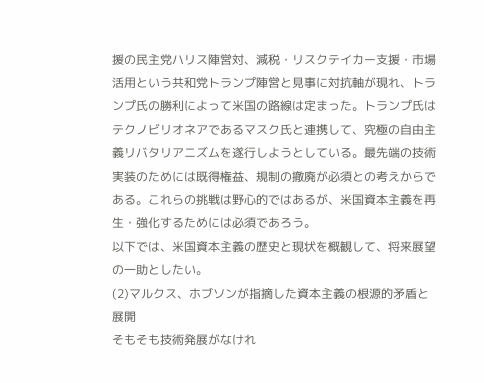援の民主党ハリス陣営対、減税・リスクテイカー支援・市場活用という共和党トランプ陣営と見事に対抗軸が現れ、トランプ氏の勝利によって米国の路線は定まった。トランプ氏はテクノビリオネアであるマスク氏と連携して、究極の自由主義リバタリアニズムを遂行しようとしている。最先端の技術実装のためには既得権益、規制の撤廃が必須との考えからである。これらの挑戦は野心的ではあるが、米国資本主義を再生・強化するためには必須であろう。
以下では、米国資本主義の歴史と現状を概観して、将来展望の一助としたい。
(2)マルクス、ホブソンが指摘した資本主義の根源的矛盾と展開
そもそも技術発展がなけれ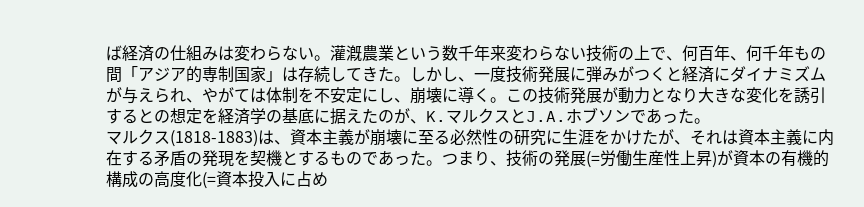ば経済の仕組みは変わらない。灌漑農業という数千年来変わらない技術の上で、何百年、何千年もの間「アジア的専制国家」は存続してきた。しかし、一度技術発展に弾みがつくと経済にダイナミズムが与えられ、やがては体制を不安定にし、崩壊に導く。この技術発展が動力となり大きな変化を誘引するとの想定を経済学の基底に据えたのが、K.マルクスとJ.A.ホブソンであった。
マルクス(1818-1883)は、資本主義が崩壊に至る必然性の研究に生涯をかけたが、それは資本主義に内在する矛盾の発現を契機とするものであった。つまり、技術の発展(=労働生産性上昇)が資本の有機的構成の高度化(=資本投入に占め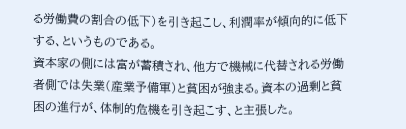る労働費の割合の低下)を引き起こし、利潤率が傾向的に低下する、というものである。
資本家の側には富が蓄積され、他方で機械に代替される労働者側では失業(産業予備軍)と貧困が強まる。資本の過剰と貧困の進行が、体制的危機を引き起こす、と主張した。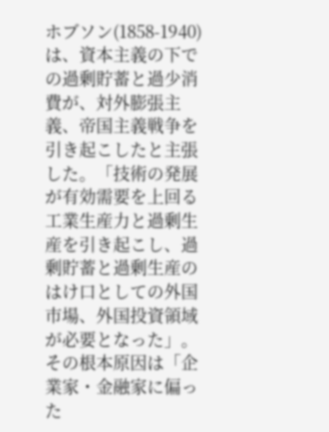ホブソン(1858-1940)は、資本主義の下での過剰貯蓄と過少消費が、対外膨張主義、帝国主義戦争を引き起こしたと主張した。「技術の発展が有効需要を上回る工業生産力と過剰生産を引き起こし、過剰貯蓄と過剰生産のはけ口としての外国市場、外国投資領域が必要となった」。その根本原因は「企業家・金融家に偏った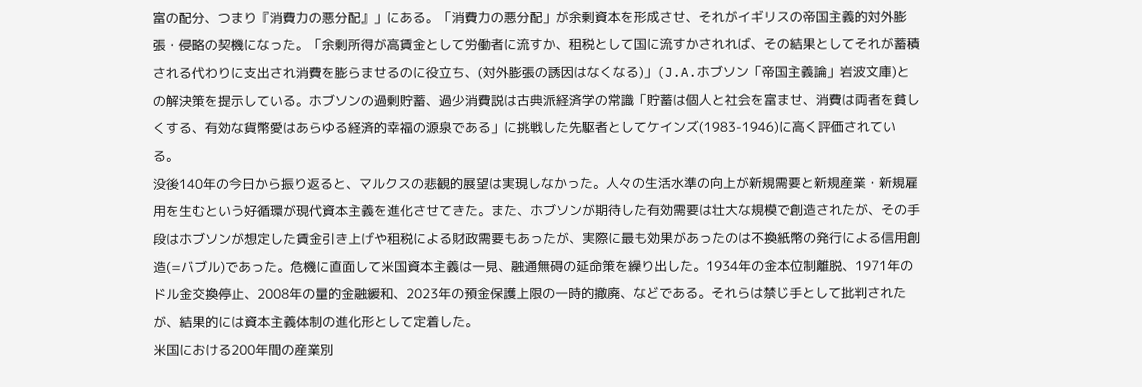富の配分、つまり『消費力の悪分配』」にある。「消費力の悪分配」が余剰資本を形成させ、それがイギリスの帝国主義的対外膨張・侵略の契機になった。「余剰所得が高賃金として労働者に流すか、租税として国に流すかされれば、その結果としてそれが蓄積される代わりに支出され消費を膨らませるのに役立ち、(対外膨張の誘因はなくなる)」(J.A.ホブソン「帝国主義論」岩波文庫)との解決策を提示している。ホブソンの過剰貯蓄、過少消費説は古典派経済学の常識「貯蓄は個人と社会を富ませ、消費は両者を貧しくする、有効な貨幣愛はあらゆる経済的幸福の源泉である」に挑戦した先駆者としてケインズ(1983-1946)に高く評価されている。
没後140年の今日から振り返ると、マルクスの悲観的展望は実現しなかった。人々の生活水準の向上が新規需要と新規産業・新規雇用を生むという好循環が現代資本主義を進化させてきた。また、ホブソンが期待した有効需要は壮大な規模で創造されたが、その手段はホブソンが想定した賃金引き上げや租税による財政需要もあったが、実際に最も効果があったのは不換紙幣の発行による信用創造(=バブル)であった。危機に直面して米国資本主義は一見、融通無碍の延命策を繰り出した。1934年の金本位制離脱、1971年のドル金交換停止、2008年の量的金融緩和、2023年の預金保護上限の一時的撤廃、などである。それらは禁じ手として批判されたが、結果的には資本主義体制の進化形として定着した。
米国における200年間の産業別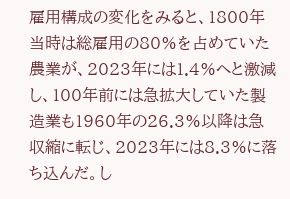雇用構成の変化をみると、1800年当時は総雇用の80%を占めていた農業が、2023年には1.4%へと激減し、100年前には急拡大していた製造業も1960年の26.3%以降は急収縮に転じ、2023年には8.3%に落ち込んだ。し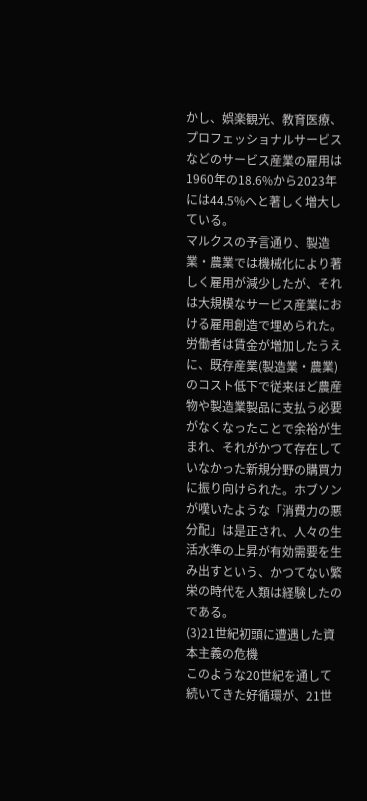かし、娯楽観光、教育医療、プロフェッショナルサービスなどのサービス産業の雇用は1960年の18.6%から2023年には44.5%へと著しく増大している。
マルクスの予言通り、製造業・農業では機械化により著しく雇用が減少したが、それは大規模なサービス産業における雇用創造で埋められた。労働者は賃金が増加したうえに、既存産業(製造業・農業)のコスト低下で従来ほど農産物や製造業製品に支払う必要がなくなったことで余裕が生まれ、それがかつて存在していなかった新規分野の購買力に振り向けられた。ホブソンが嘆いたような「消費力の悪分配」は是正され、人々の生活水準の上昇が有効需要を生み出すという、かつてない繁栄の時代を人類は経験したのである。
(3)21世紀初頭に遭遇した資本主義の危機
このような20世紀を通して続いてきた好循環が、21世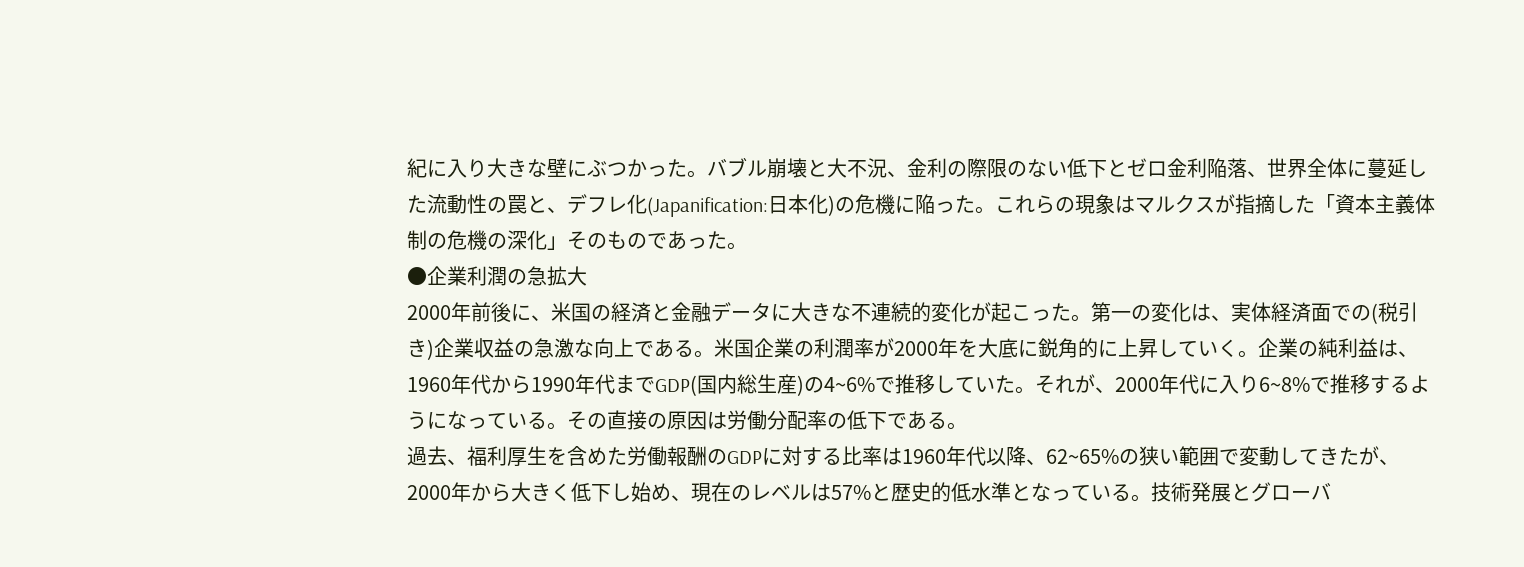紀に入り大きな壁にぶつかった。バブル崩壊と大不況、金利の際限のない低下とゼロ金利陥落、世界全体に蔓延した流動性の罠と、デフレ化(Japanification:日本化)の危機に陥った。これらの現象はマルクスが指摘した「資本主義体制の危機の深化」そのものであった。
●企業利潤の急拡大
2000年前後に、米国の経済と金融データに大きな不連続的変化が起こった。第一の変化は、実体経済面での(税引き)企業収益の急激な向上である。米国企業の利潤率が2000年を大底に鋭角的に上昇していく。企業の純利益は、1960年代から1990年代までGDP(国内総生産)の4~6%で推移していた。それが、2000年代に入り6~8%で推移するようになっている。その直接の原因は労働分配率の低下である。
過去、福利厚生を含めた労働報酬のGDPに対する比率は1960年代以降、62~65%の狭い範囲で変動してきたが、2000年から大きく低下し始め、現在のレベルは57%と歴史的低水準となっている。技術発展とグローバ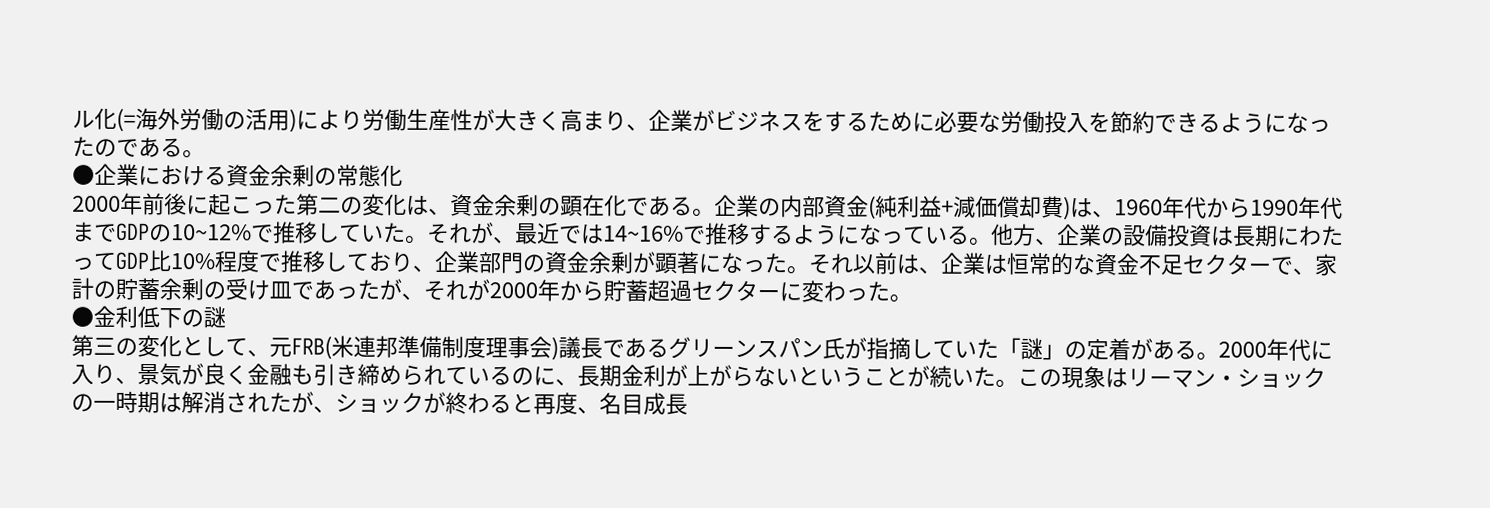ル化(=海外労働の活用)により労働生産性が大きく高まり、企業がビジネスをするために必要な労働投入を節約できるようになったのである。
●企業における資金余剰の常態化
2000年前後に起こった第二の変化は、資金余剰の顕在化である。企業の内部資金(純利益+減価償却費)は、1960年代から1990年代までGDPの10~12%で推移していた。それが、最近では14~16%で推移するようになっている。他方、企業の設備投資は長期にわたってGDP比10%程度で推移しており、企業部門の資金余剰が顕著になった。それ以前は、企業は恒常的な資金不足セクターで、家計の貯蓄余剰の受け皿であったが、それが2000年から貯蓄超過セクターに変わった。
●金利低下の謎
第三の変化として、元FRB(米連邦準備制度理事会)議長であるグリーンスパン氏が指摘していた「謎」の定着がある。2000年代に入り、景気が良く金融も引き締められているのに、長期金利が上がらないということが続いた。この現象はリーマン・ショックの一時期は解消されたが、ショックが終わると再度、名目成長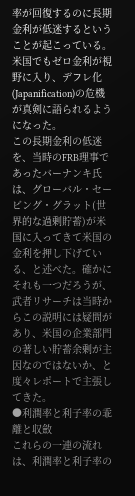率が回復するのに長期金利が低迷するということが起こっている。米国でもゼロ金利が視野に入り、デフレ化(Japanification)の危機が真剣に語られるようになった。
この長期金利の低迷を、当時のFRB理事であったバーナンキ氏は、グローバル・セービング・グラット(世界的な過剰貯蓄)が米国に入ってきて米国の金利を押し下げている、と述べた。確かにそれも一つだろうが、武者リサーチは当時からこの説明には疑問があり、米国の企業部門の著しい貯蓄余剰が主因なのではないか、と度々レポートで主張してきた。
●利潤率と利子率の乖離と収斂
これらの一連の流れは、利潤率と利子率の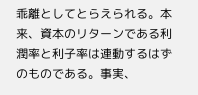乖離としてとらえられる。本来、資本のリターンである利潤率と利子率は連動するはずのものである。事実、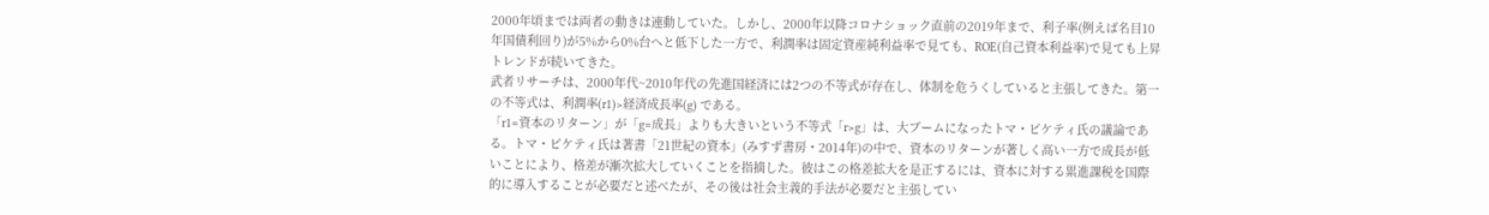2000年頃までは両者の動きは連動していた。しかし、2000年以降コロナショック直前の2019年まで、利子率(例えば名目10年国債利回り)が5%から0%台へと低下した一方で、利潤率は固定資産純利益率で見ても、ROE(自己資本利益率)で見ても上昇トレンドが続いてきた。
武者リサーチは、2000年代~2010年代の先進国経済には2つの不等式が存在し、体制を危うくしていると主張してきた。第一の不等式は、利潤率(r1)>経済成長率(g) である。
「r1=資本のリターン」が「g=成長」よりも大きいという不等式「r>g」は、大ブームになったトマ・ピケティ氏の議論である。トマ・ピケティ氏は著書「21世紀の資本」(みすず書房・2014年)の中で、資本のリターンが著しく高い一方で成長が低いことにより、格差が漸次拡大していくことを指摘した。彼はこの格差拡大を是正するには、資本に対する累進課税を国際的に導入することが必要だと述べたが、その後は社会主義的手法が必要だと主張してい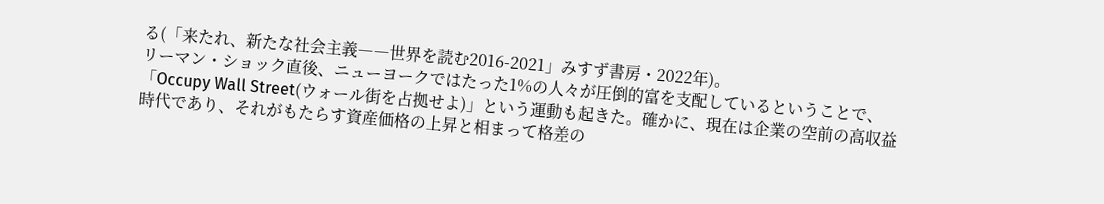る(「来たれ、新たな社会主義――世界を読む2016-2021」みすず書房・2022年)。
リーマン・ショック直後、ニューヨークではたった1%の人々が圧倒的富を支配しているということで、「Occupy Wall Street(ウォール街を占拠せよ)」という運動も起きた。確かに、現在は企業の空前の高収益時代であり、それがもたらす資産価格の上昇と相まって格差の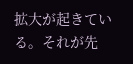拡大が起きている。それが先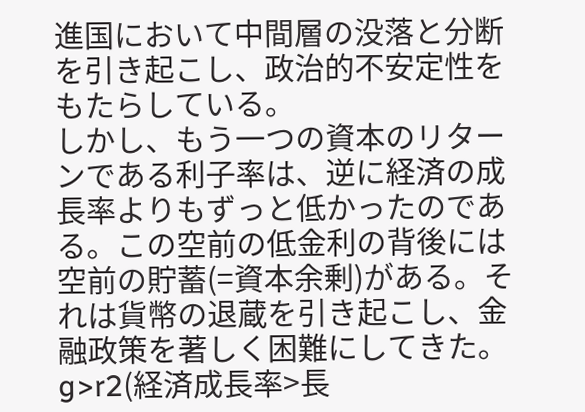進国において中間層の没落と分断を引き起こし、政治的不安定性をもたらしている。
しかし、もう一つの資本のリターンである利子率は、逆に経済の成長率よりもずっと低かったのである。この空前の低金利の背後には空前の貯蓄(=資本余剰)がある。それは貨幣の退蔵を引き起こし、金融政策を著しく困難にしてきた。g>r2(経済成長率>長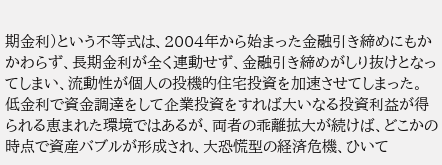期金利)という不等式は、2004年から始まった金融引き締めにもかかわらず、長期金利が全く連動せず、金融引き締めがしり抜けとなってしまい、流動性が個人の投機的住宅投資を加速させてしまった。
低金利で資金調達をして企業投資をすれば大いなる投資利益が得られる恵まれた環境ではあるが、両者の乖離拡大が続けば、どこかの時点で資産バブルが形成され、大恐慌型の経済危機、ひいて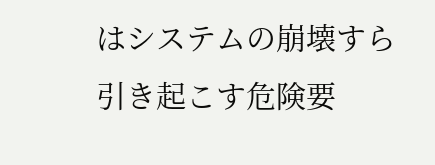はシステムの崩壊すら引き起こす危険要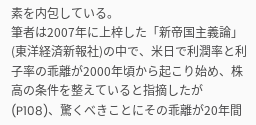素を内包している。
筆者は2007年に上梓した「新帝国主義論」(東洋経済新報社)の中で、米日で利潤率と利子率の乖離が2000年頃から起こり始め、株高の条件を整えていると指摘したが(P108)、驚くべきことにその乖離が20年間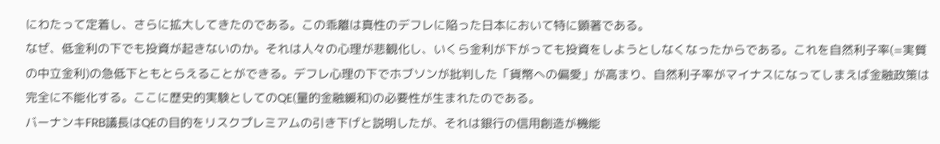にわたって定着し、さらに拡大してきたのである。この乖離は真性のデフレに陥った日本において特に顕著である。
なぜ、低金利の下でも投資が起きないのか。それは人々の心理が悲観化し、いくら金利が下がっても投資をしようとしなくなったからである。これを自然利子率(=実質の中立金利)の急低下ともとらえることができる。デフレ心理の下でホブソンが批判した「貨幣への偏愛」が高まり、自然利子率がマイナスになってしまえば金融政策は完全に不能化する。ここに歴史的実験としてのQE(量的金融緩和)の必要性が生まれたのである。
バーナンキFRB議長はQEの目的をリスクプレミアムの引き下げと説明したが、それは銀行の信用創造が機能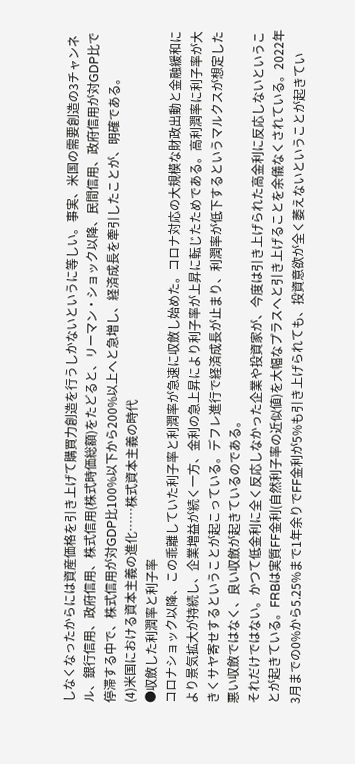しなくなったからには資産価格を引き上げて購買力創造を行うしかないというに等しい。事実、米国の需要創造の3チャンネル、銀行信用、政府信用、株式信用(株式時価総額)をたどると、リーマン・ショック以降、民間信用、政府信用が対GDP比で停滞する中で、株式信用が対GDP比100%以下から200%以上へと急増し、経済成長を牽引したことが、明確である。
(4)米国における資本主義の進化……株式資本主義の時代
●収斂した利潤率と利子率
コロナショック以降、この乖離していた利子率と利潤率が急速に収斂し始めた。コロナ対応の大規模な財政出動と金融緩和により景気拡大が持続し、企業増益が続く一方、金利の急上昇により利子率が上昇に転じたためである。高利潤率に利子率が大きくサヤ寄せするということが起こっている。デフレ進行で経済成長が止まり、利潤率が低下するというマルクスが想定した悪い収斂ではなく、良い収斂が起きているのである。
それだけではない。かつて低金利に全く反応しなかった企業や投資家が、今度は引き上げられた高金利に反応しないということが起きている。FRBは実質FF金利(自然利子率の近似値)を大幅なプラスへと引き上げることを余儀なくされている。2022年3月までの0%から5.25%まで1年余りでFF金利が5%も引き上げられても、投資意欲が全く萎えないということが起きてい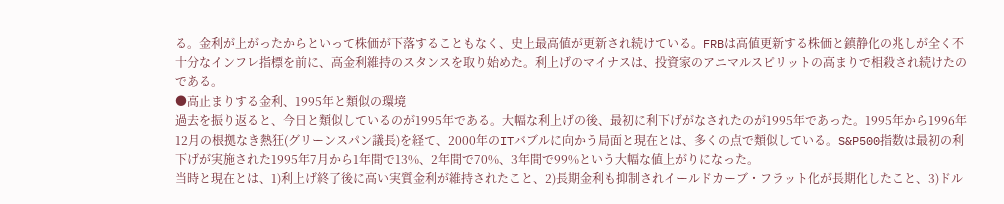る。金利が上がったからといって株価が下落することもなく、史上最高値が更新され続けている。FRBは高値更新する株価と鎮静化の兆しが全く不十分なインフレ指標を前に、高金利維持のスタンスを取り始めた。利上げのマイナスは、投資家のアニマルスピリットの高まりで相殺され続けたのである。
●高止まりする金利、1995年と類似の環境
過去を振り返ると、今日と類似しているのが1995年である。大幅な利上げの後、最初に利下げがなされたのが1995年であった。1995年から1996年12月の根拠なき熱狂(グリーンスパン議長)を経て、2000年のITバブルに向かう局面と現在とは、多くの点で類似している。S&P500指数は最初の利下げが実施された1995年7月から1年間で13%、2年間で70%、3年間で99%という大幅な値上がりになった。
当時と現在とは、1)利上げ終了後に高い実質金利が維持されたこと、2)長期金利も抑制されイールドカーブ・フラット化が長期化したこと、3)ドル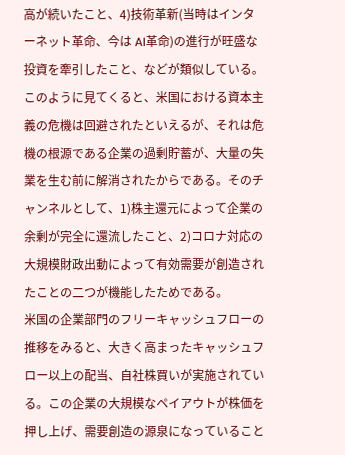高が続いたこと、4)技術革新(当時はインターネット革命、今は AI革命)の進行が旺盛な投資を牽引したこと、などが類似している。
このように見てくると、米国における資本主義の危機は回避されたといえるが、それは危機の根源である企業の過剰貯蓄が、大量の失業を生む前に解消されたからである。そのチャンネルとして、1)株主還元によって企業の余剰が完全に還流したこと、2)コロナ対応の大規模財政出動によって有効需要が創造されたことの二つが機能したためである。
米国の企業部門のフリーキャッシュフローの推移をみると、大きく高まったキャッシュフロー以上の配当、自社株買いが実施されている。この企業の大規模なペイアウトが株価を押し上げ、需要創造の源泉になっていること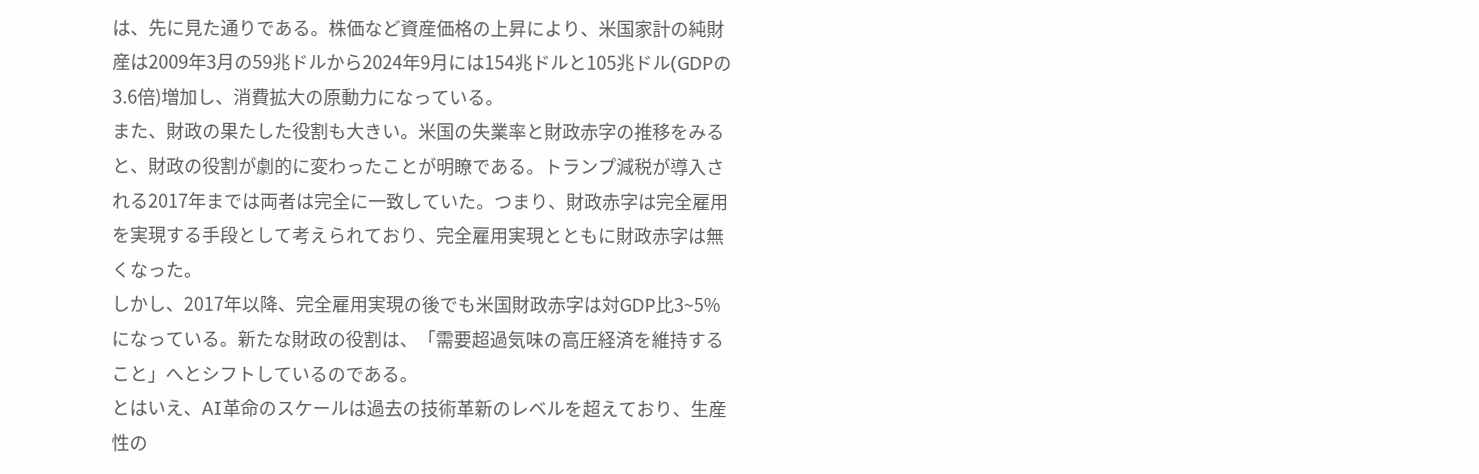は、先に見た通りである。株価など資産価格の上昇により、米国家計の純財産は2009年3月の59兆ドルから2024年9月には154兆ドルと105兆ドル(GDPの3.6倍)増加し、消費拡大の原動力になっている。
また、財政の果たした役割も大きい。米国の失業率と財政赤字の推移をみると、財政の役割が劇的に変わったことが明瞭である。トランプ減税が導入される2017年までは両者は完全に一致していた。つまり、財政赤字は完全雇用を実現する手段として考えられており、完全雇用実現とともに財政赤字は無くなった。
しかし、2017年以降、完全雇用実現の後でも米国財政赤字は対GDP比3~5%になっている。新たな財政の役割は、「需要超過気味の高圧経済を維持すること」へとシフトしているのである。
とはいえ、AI革命のスケールは過去の技術革新のレベルを超えており、生産性の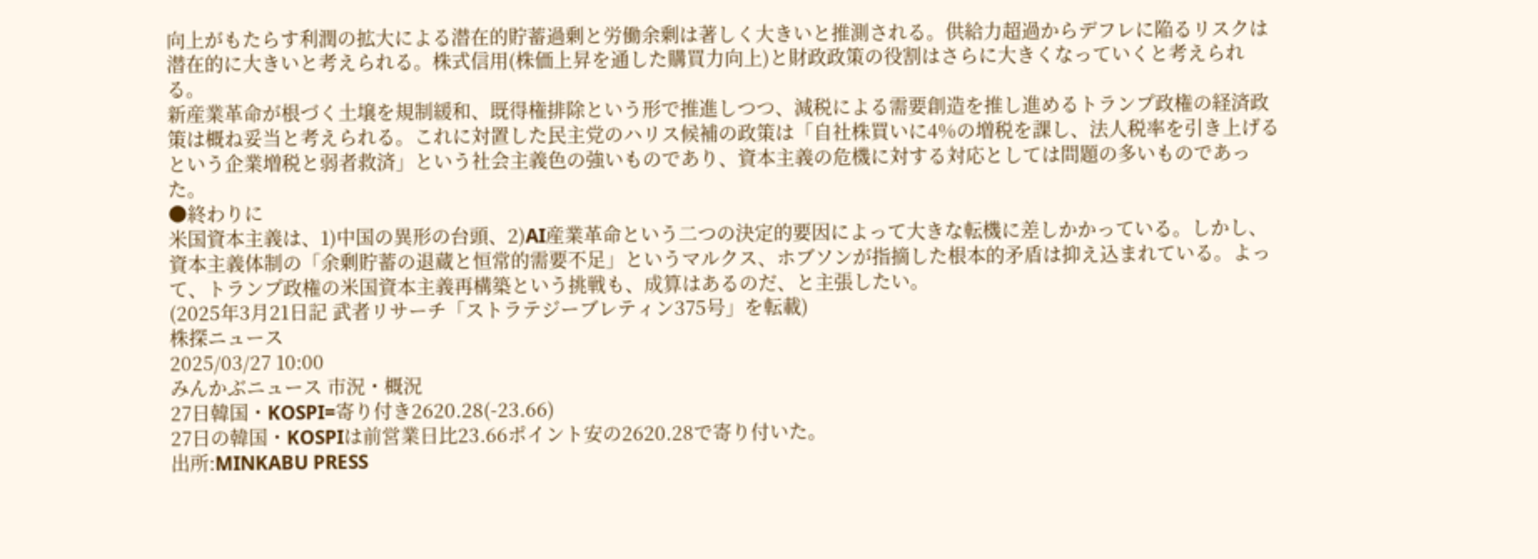向上がもたらす利潤の拡大による潜在的貯蓄過剰と労働余剰は著しく大きいと推測される。供給力超過からデフレに陥るリスクは潜在的に大きいと考えられる。株式信用(株価上昇を通した購買力向上)と財政政策の役割はさらに大きくなっていくと考えられる。
新産業革命が根づく土壌を規制緩和、既得権排除という形で推進しつつ、減税による需要創造を推し進めるトランプ政権の経済政策は概ね妥当と考えられる。これに対置した民主党のハリス候補の政策は「自社株買いに4%の増税を課し、法人税率を引き上げるという企業増税と弱者救済」という社会主義色の強いものであり、資本主義の危機に対する対応としては問題の多いものであった。
●終わりに
米国資本主義は、1)中国の異形の台頭、2)AI産業革命という二つの決定的要因によって大きな転機に差しかかっている。しかし、資本主義体制の「余剰貯蓄の退蔵と恒常的需要不足」というマルクス、ホブソンが指摘した根本的矛盾は抑え込まれている。よって、トランプ政権の米国資本主義再構築という挑戦も、成算はあるのだ、と主張したい。
(2025年3月21日記 武者リサーチ「ストラテジーブレティン375号」を転載)
株探ニュース
2025/03/27 10:00
みんかぶニュース 市況・概況
27日韓国・KOSPI=寄り付き2620.28(-23.66)
27日の韓国・KOSPIは前営業日比23.66ポイント安の2620.28で寄り付いた。
出所:MINKABU PRESS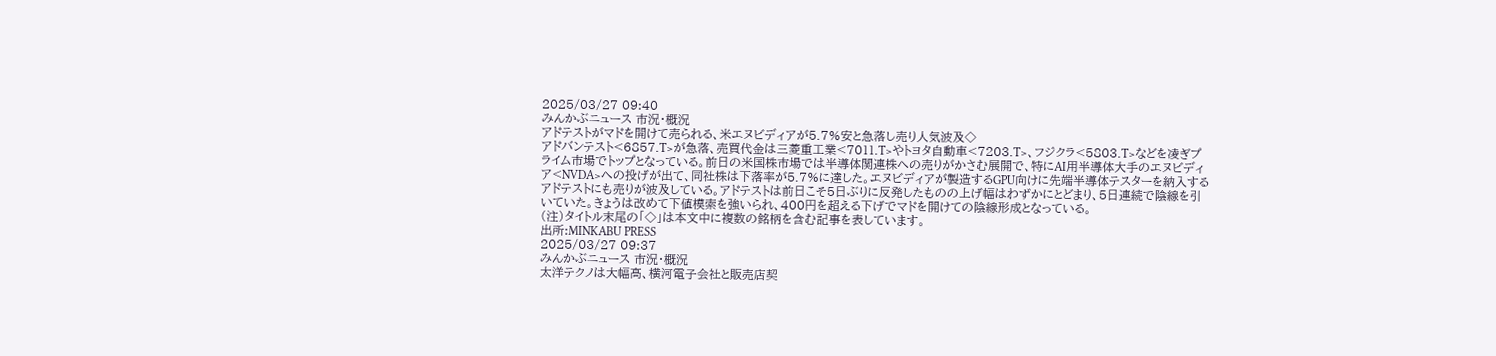2025/03/27 09:40
みんかぶニュース 市況・概況
アドテストがマドを開けて売られる、米エヌビディアが5.7%安と急落し売り人気波及◇
アドバンテスト<6857.T>が急落、売買代金は三菱重工業<7011.T>やトヨタ自動車<7203.T>、フジクラ<5803.T>などを凌ぎプライム市場でトップとなっている。前日の米国株市場では半導体関連株への売りがかさむ展開で、特にAI用半導体大手のエヌビディア<NVDA>への投げが出て、同社株は下落率が5.7%に達した。エヌビディアが製造するGPU向けに先端半導体テスターを納入するアドテストにも売りが波及している。アドテストは前日こそ5日ぶりに反発したものの上げ幅はわずかにとどまり、5日連続で陰線を引いていた。きょうは改めて下値模索を強いられ、400円を超える下げでマドを開けての陰線形成となっている。
(注)タイトル末尾の「◇」は本文中に複数の銘柄を含む記事を表しています。
出所:MINKABU PRESS
2025/03/27 09:37
みんかぶニュース 市況・概況
太洋テクノは大幅高、横河電子会社と販売店契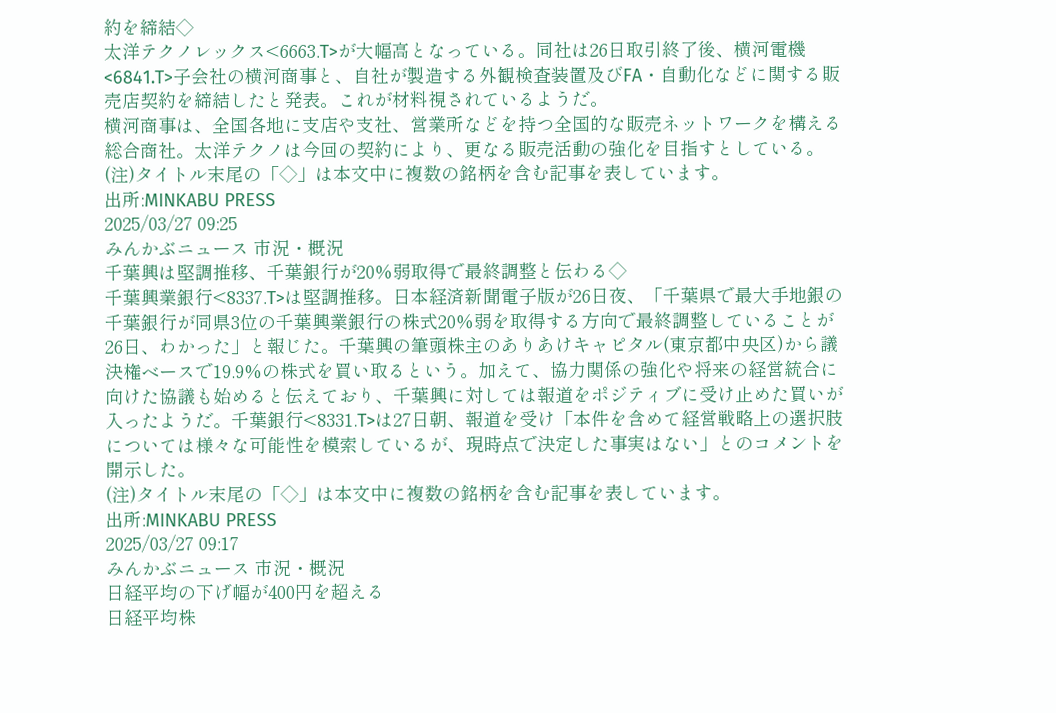約を締結◇
太洋テクノレックス<6663.T>が大幅高となっている。同社は26日取引終了後、横河電機<6841.T>子会社の横河商事と、自社が製造する外観検査装置及びFA・自動化などに関する販売店契約を締結したと発表。これが材料視されているようだ。
横河商事は、全国各地に支店や支社、営業所などを持つ全国的な販売ネットワークを構える総合商社。太洋テクノは今回の契約により、更なる販売活動の強化を目指すとしている。
(注)タイトル末尾の「◇」は本文中に複数の銘柄を含む記事を表しています。
出所:MINKABU PRESS
2025/03/27 09:25
みんかぶニュース 市況・概況
千葉興は堅調推移、千葉銀行が20%弱取得で最終調整と伝わる◇
千葉興業銀行<8337.T>は堅調推移。日本経済新聞電子版が26日夜、「千葉県で最大手地銀の千葉銀行が同県3位の千葉興業銀行の株式20%弱を取得する方向で最終調整していることが26日、わかった」と報じた。千葉興の筆頭株主のありあけキャピタル(東京都中央区)から議決権ベースで19.9%の株式を買い取るという。加えて、協力関係の強化や将来の経営統合に向けた協議も始めると伝えており、千葉興に対しては報道をポジティブに受け止めた買いが入ったようだ。千葉銀行<8331.T>は27日朝、報道を受け「本件を含めて経営戦略上の選択肢については様々な可能性を模索しているが、現時点で決定した事実はない」とのコメントを開示した。
(注)タイトル末尾の「◇」は本文中に複数の銘柄を含む記事を表しています。
出所:MINKABU PRESS
2025/03/27 09:17
みんかぶニュース 市況・概況
日経平均の下げ幅が400円を超える
日経平均株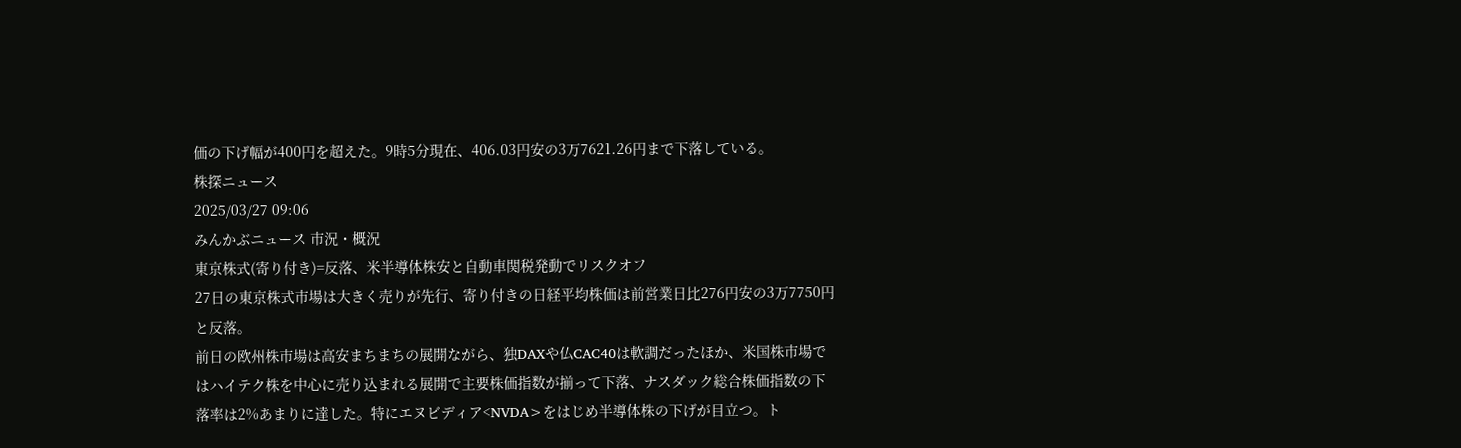価の下げ幅が400円を超えた。9時5分現在、406.03円安の3万7621.26円まで下落している。
株探ニュース
2025/03/27 09:06
みんかぶニュース 市況・概況
東京株式(寄り付き)=反落、米半導体株安と自動車関税発動でリスクオフ
27日の東京株式市場は大きく売りが先行、寄り付きの日経平均株価は前営業日比276円安の3万7750円と反落。
前日の欧州株市場は高安まちまちの展開ながら、独DAXや仏CAC40は軟調だったほか、米国株市場ではハイテク株を中心に売り込まれる展開で主要株価指数が揃って下落、ナスダック総合株価指数の下落率は2%あまりに達した。特にエヌビディア<NVDA>をはじめ半導体株の下げが目立つ。ト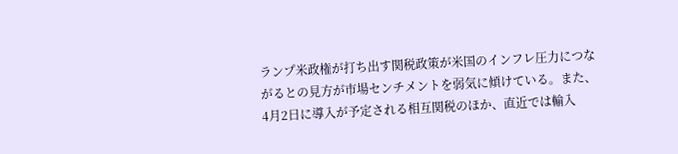ランプ米政権が打ち出す関税政策が米国のインフレ圧力につながるとの見方が市場センチメントを弱気に傾けている。また、4月2日に導入が予定される相互関税のほか、直近では輸入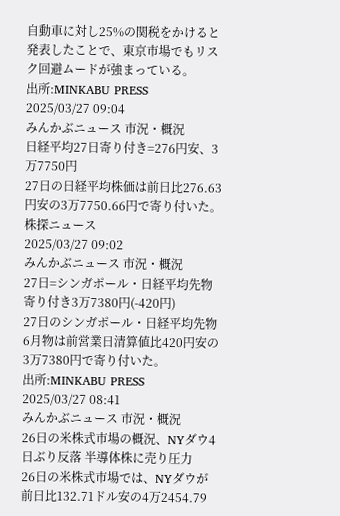自動車に対し25%の関税をかけると発表したことで、東京市場でもリスク回避ムードが強まっている。
出所:MINKABU PRESS
2025/03/27 09:04
みんかぶニュース 市況・概況
日経平均27日寄り付き=276円安、3万7750円
27日の日経平均株価は前日比276.63円安の3万7750.66円で寄り付いた。
株探ニュース
2025/03/27 09:02
みんかぶニュース 市況・概況
27日=シンガポール・日経平均先物寄り付き3万7380円(-420円)
27日のシンガポール・日経平均先物6月物は前営業日清算値比420円安の3万7380円で寄り付いた。
出所:MINKABU PRESS
2025/03/27 08:41
みんかぶニュース 市況・概況
26日の米株式市場の概況、NYダウ4日ぶり反落 半導体株に売り圧力
26日の米株式市場では、NYダウが前日比132.71ドル安の4万2454.79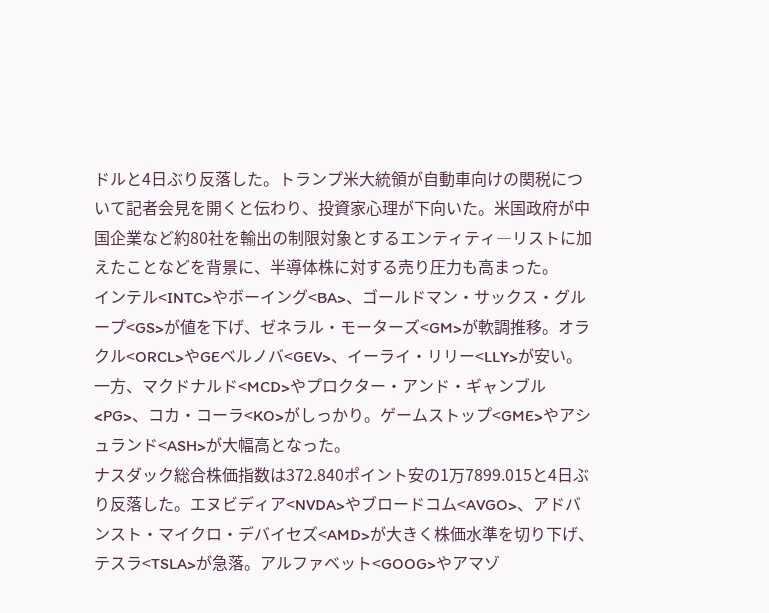ドルと4日ぶり反落した。トランプ米大統領が自動車向けの関税について記者会見を開くと伝わり、投資家心理が下向いた。米国政府が中国企業など約80社を輸出の制限対象とするエンティティ―リストに加えたことなどを背景に、半導体株に対する売り圧力も高まった。
インテル<INTC>やボーイング<BA>、ゴールドマン・サックス・グループ<GS>が値を下げ、ゼネラル・モーターズ<GM>が軟調推移。オラクル<ORCL>やGEベルノバ<GEV>、イーライ・リリー<LLY>が安い。一方、マクドナルド<MCD>やプロクター・アンド・ギャンブル<PG>、コカ・コーラ<KO>がしっかり。ゲームストップ<GME>やアシュランド<ASH>が大幅高となった。
ナスダック総合株価指数は372.840ポイント安の1万7899.015と4日ぶり反落した。エヌビディア<NVDA>やブロードコム<AVGO>、アドバンスト・マイクロ・デバイセズ<AMD>が大きく株価水準を切り下げ、テスラ<TSLA>が急落。アルファベット<GOOG>やアマゾ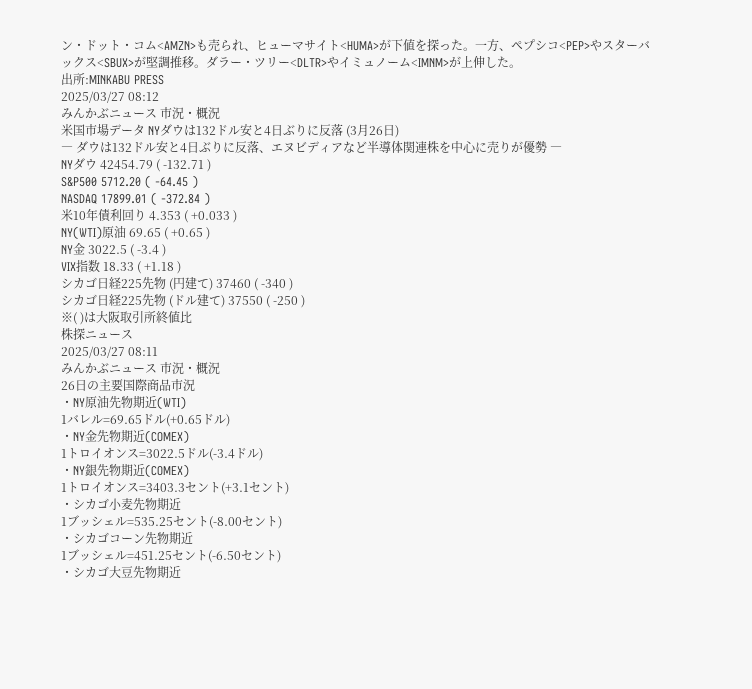ン・ドット・コム<AMZN>も売られ、ヒューマサイト<HUMA>が下値を探った。一方、ペプシコ<PEP>やスターバックス<SBUX>が堅調推移。ダラー・ツリー<DLTR>やイミュノーム<IMNM>が上伸した。
出所:MINKABU PRESS
2025/03/27 08:12
みんかぶニュース 市況・概況
米国市場データ NYダウは132ドル安と4日ぶりに反落 (3月26日)
― ダウは132ドル安と4日ぶりに反落、エヌビディアなど半導体関連株を中心に売りが優勢 ―
NYダウ 42454.79 ( -132.71 )
S&P500 5712.20 ( -64.45 )
NASDAQ 17899.01 ( -372.84 )
米10年債利回り 4.353 ( +0.033 )
NY(WTI)原油 69.65 ( +0.65 )
NY金 3022.5 ( -3.4 )
VIX指数 18.33 ( +1.18 )
シカゴ日経225先物 (円建て) 37460 ( -340 )
シカゴ日経225先物 (ドル建て) 37550 ( -250 )
※( )は大阪取引所終値比
株探ニュース
2025/03/27 08:11
みんかぶニュース 市況・概況
26日の主要国際商品市況
・NY原油先物期近(WTI)
1バレル=69.65ドル(+0.65ドル)
・NY金先物期近(COMEX)
1トロイオンス=3022.5ドル(-3.4ドル)
・NY銀先物期近(COMEX)
1トロイオンス=3403.3セント(+3.1セント)
・シカゴ小麦先物期近
1ブッシェル=535.25セント(-8.00セント)
・シカゴコーン先物期近
1ブッシェル=451.25セント(-6.50セント)
・シカゴ大豆先物期近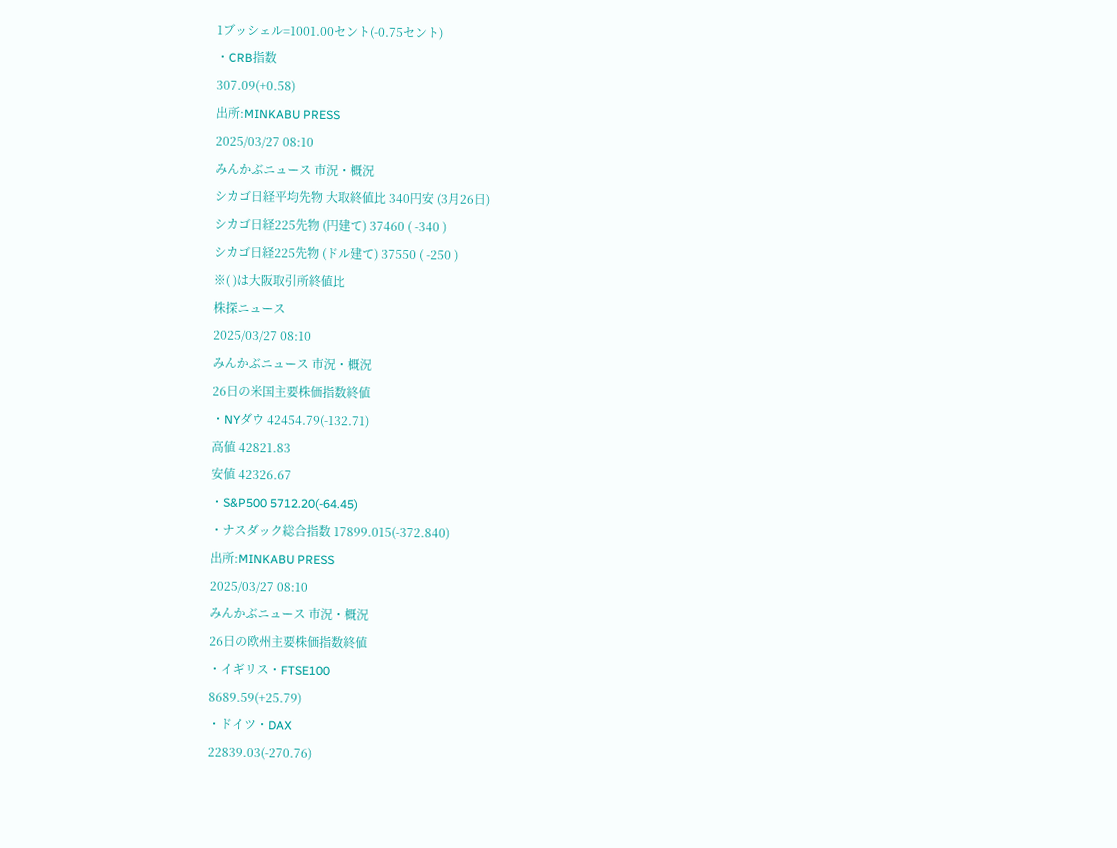1ブッシェル=1001.00セント(-0.75セント)
・CRB指数
307.09(+0.58)
出所:MINKABU PRESS
2025/03/27 08:10
みんかぶニュース 市況・概況
シカゴ日経平均先物 大取終値比 340円安 (3月26日)
シカゴ日経225先物 (円建て) 37460 ( -340 )
シカゴ日経225先物 (ドル建て) 37550 ( -250 )
※( )は大阪取引所終値比
株探ニュース
2025/03/27 08:10
みんかぶニュース 市況・概況
26日の米国主要株価指数終値
・NYダウ 42454.79(-132.71)
高値 42821.83
安値 42326.67
・S&P500 5712.20(-64.45)
・ナスダック総合指数 17899.015(-372.840)
出所:MINKABU PRESS
2025/03/27 08:10
みんかぶニュース 市況・概況
26日の欧州主要株価指数終値
・イギリス・FTSE100
8689.59(+25.79)
・ドイツ・DAX
22839.03(-270.76)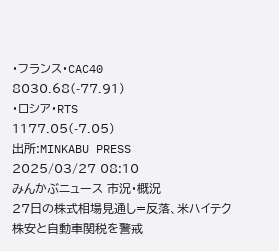・フランス・CAC40
8030.68(-77.91)
・ロシア・RTS
1177.05(-7.05)
出所:MINKABU PRESS
2025/03/27 08:10
みんかぶニュース 市況・概況
27日の株式相場見通し=反落、米ハイテク株安と自動車関税を警戒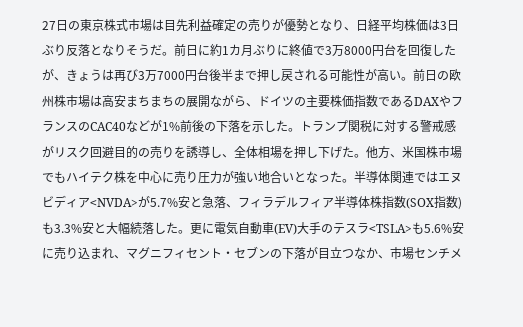27日の東京株式市場は目先利益確定の売りが優勢となり、日経平均株価は3日ぶり反落となりそうだ。前日に約1カ月ぶりに終値で3万8000円台を回復したが、きょうは再び3万7000円台後半まで押し戻される可能性が高い。前日の欧州株市場は高安まちまちの展開ながら、ドイツの主要株価指数であるDAXやフランスのCAC40などが1%前後の下落を示した。トランプ関税に対する警戒感がリスク回避目的の売りを誘導し、全体相場を押し下げた。他方、米国株市場でもハイテク株を中心に売り圧力が強い地合いとなった。半導体関連ではエヌビディア<NVDA>が5.7%安と急落、フィラデルフィア半導体株指数(SOX指数)も3.3%安と大幅続落した。更に電気自動車(EV)大手のテスラ<TSLA>も5.6%安に売り込まれ、マグニフィセント・セブンの下落が目立つなか、市場センチメ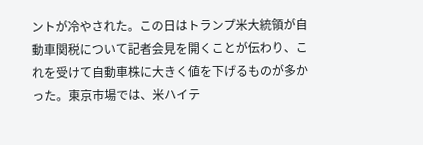ントが冷やされた。この日はトランプ米大統領が自動車関税について記者会見を開くことが伝わり、これを受けて自動車株に大きく値を下げるものが多かった。東京市場では、米ハイテ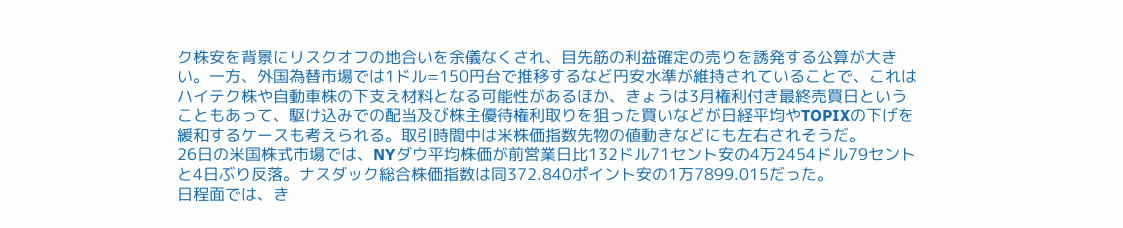ク株安を背景にリスクオフの地合いを余儀なくされ、目先筋の利益確定の売りを誘発する公算が大きい。一方、外国為替市場では1ドル=150円台で推移するなど円安水準が維持されていることで、これはハイテク株や自動車株の下支え材料となる可能性があるほか、きょうは3月権利付き最終売買日ということもあって、駆け込みでの配当及び株主優待権利取りを狙った買いなどが日経平均やTOPIXの下げを緩和するケースも考えられる。取引時間中は米株価指数先物の値動きなどにも左右されそうだ。
26日の米国株式市場では、NYダウ平均株価が前営業日比132ドル71セント安の4万2454ドル79セントと4日ぶり反落。ナスダック総合株価指数は同372.840ポイント安の1万7899.015だった。
日程面では、き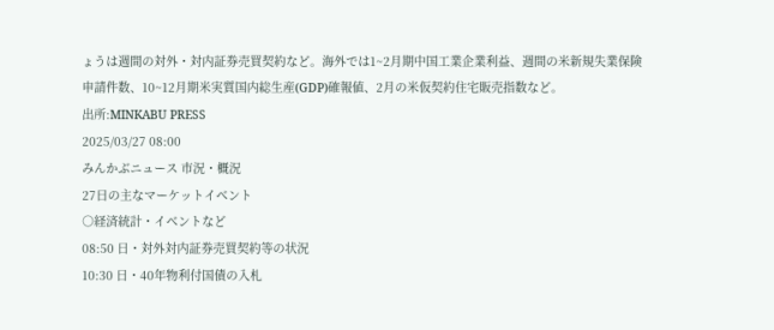ょうは週間の対外・対内証券売買契約など。海外では1~2月期中国工業企業利益、週間の米新規失業保険申請件数、10~12月期米実質国内総生産(GDP)確報値、2月の米仮契約住宅販売指数など。
出所:MINKABU PRESS
2025/03/27 08:00
みんかぶニュース 市況・概況
27日の主なマーケットイベント
○経済統計・イベントなど
08:50 日・対外対内証券売買契約等の状況
10:30 日・40年物利付国債の入札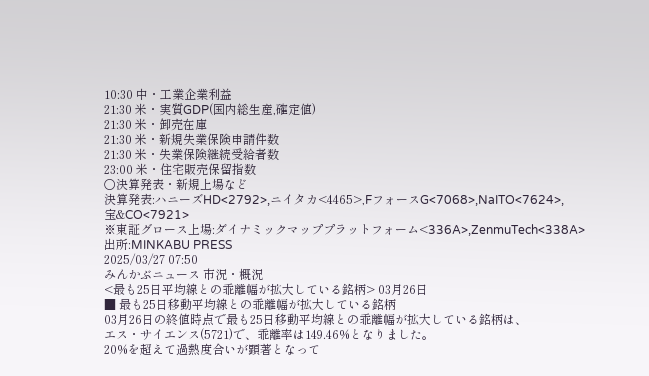10:30 中・工業企業利益
21:30 米・実質GDP(国内総生産,確定値)
21:30 米・卸売在庫
21:30 米・新規失業保険申請件数
21:30 米・失業保険継続受給者数
23:00 米・住宅販売保留指数
○決算発表・新規上場など
決算発表:ハニーズHD<2792>,ニイタカ<4465>,FフォースG<7068>,NaITO<7624>,宝&CO<7921>
※東証グロース上場:ダイナミックマッププラットフォーム<336A>,ZenmuTech<338A>
出所:MINKABU PRESS
2025/03/27 07:50
みんかぶニュース 市況・概況
<最も25日平均線との乖離幅が拡大している銘柄> 03月26日
■ 最も25日移動平均線との乖離幅が拡大している銘柄
03月26日の終値時点で最も25日移動平均線との乖離幅が拡大している銘柄は、
エス・サイエンス(5721)で、乖離率は149.46%となりました。
20%を超えて過熱度合いが顕著となって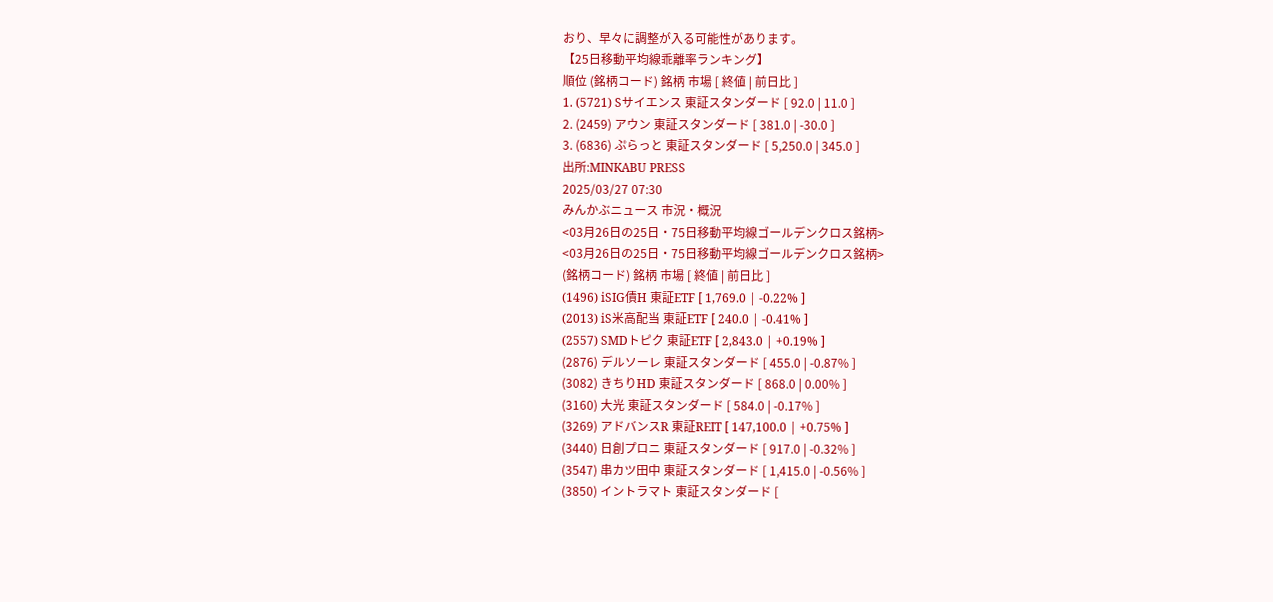おり、早々に調整が入る可能性があります。
【25日移動平均線乖離率ランキング】
順位 (銘柄コード) 銘柄 市場 [ 終値 | 前日比 ]
1. (5721) Sサイエンス 東証スタンダード [ 92.0 | 11.0 ]
2. (2459) アウン 東証スタンダード [ 381.0 | -30.0 ]
3. (6836) ぷらっと 東証スタンダード [ 5,250.0 | 345.0 ]
出所:MINKABU PRESS
2025/03/27 07:30
みんかぶニュース 市況・概況
<03月26日の25日・75日移動平均線ゴールデンクロス銘柄>
<03月26日の25日・75日移動平均線ゴールデンクロス銘柄>
(銘柄コード) 銘柄 市場 [ 終値 | 前日比 ]
(1496) iSIG債H 東証ETF [ 1,769.0 | -0.22% ]
(2013) iS米高配当 東証ETF [ 240.0 | -0.41% ]
(2557) SMDトピク 東証ETF [ 2,843.0 | +0.19% ]
(2876) デルソーレ 東証スタンダード [ 455.0 | -0.87% ]
(3082) きちりHD 東証スタンダード [ 868.0 | 0.00% ]
(3160) 大光 東証スタンダード [ 584.0 | -0.17% ]
(3269) アドバンスR 東証REIT [ 147,100.0 | +0.75% ]
(3440) 日創プロニ 東証スタンダード [ 917.0 | -0.32% ]
(3547) 串カツ田中 東証スタンダード [ 1,415.0 | -0.56% ]
(3850) イントラマト 東証スタンダード [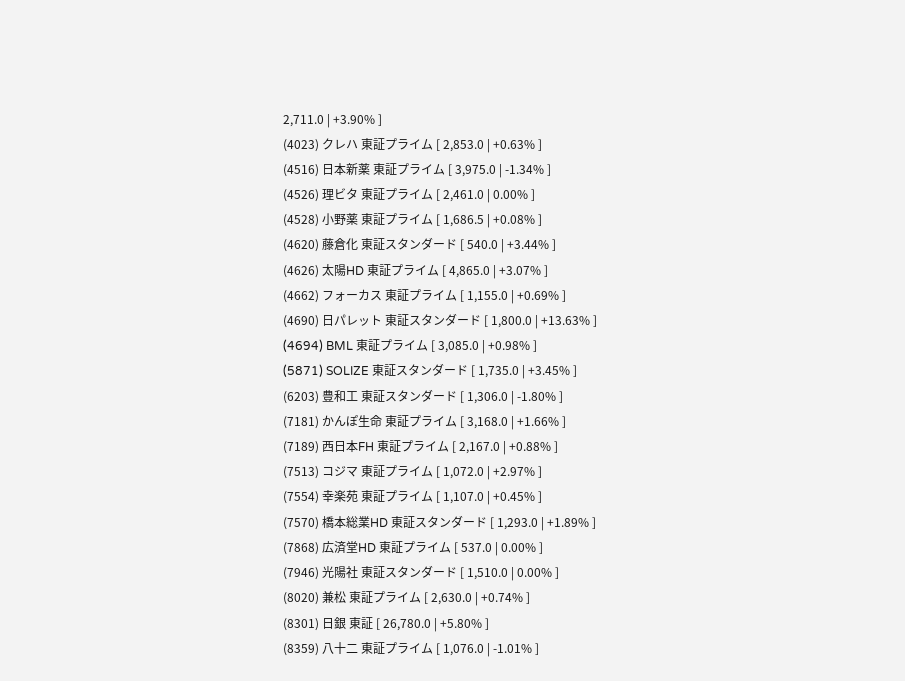2,711.0 | +3.90% ]
(4023) クレハ 東証プライム [ 2,853.0 | +0.63% ]
(4516) 日本新薬 東証プライム [ 3,975.0 | -1.34% ]
(4526) 理ビタ 東証プライム [ 2,461.0 | 0.00% ]
(4528) 小野薬 東証プライム [ 1,686.5 | +0.08% ]
(4620) 藤倉化 東証スタンダード [ 540.0 | +3.44% ]
(4626) 太陽HD 東証プライム [ 4,865.0 | +3.07% ]
(4662) フォーカス 東証プライム [ 1,155.0 | +0.69% ]
(4690) 日パレット 東証スタンダード [ 1,800.0 | +13.63% ]
(4694) BML 東証プライム [ 3,085.0 | +0.98% ]
(5871) SOLIZE 東証スタンダード [ 1,735.0 | +3.45% ]
(6203) 豊和工 東証スタンダード [ 1,306.0 | -1.80% ]
(7181) かんぽ生命 東証プライム [ 3,168.0 | +1.66% ]
(7189) 西日本FH 東証プライム [ 2,167.0 | +0.88% ]
(7513) コジマ 東証プライム [ 1,072.0 | +2.97% ]
(7554) 幸楽苑 東証プライム [ 1,107.0 | +0.45% ]
(7570) 橋本総業HD 東証スタンダード [ 1,293.0 | +1.89% ]
(7868) 広済堂HD 東証プライム [ 537.0 | 0.00% ]
(7946) 光陽社 東証スタンダード [ 1,510.0 | 0.00% ]
(8020) 兼松 東証プライム [ 2,630.0 | +0.74% ]
(8301) 日銀 東証 [ 26,780.0 | +5.80% ]
(8359) 八十二 東証プライム [ 1,076.0 | -1.01% ]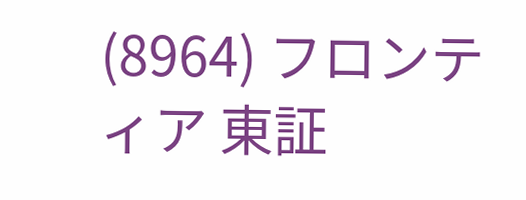(8964) フロンティア 東証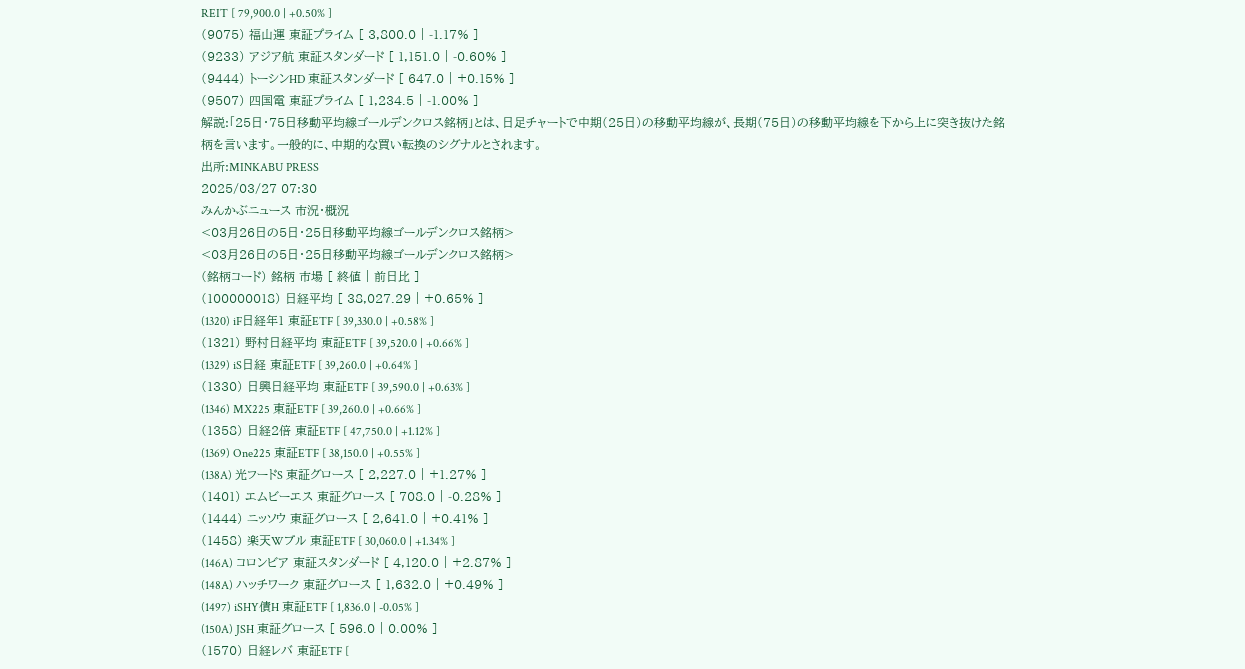REIT [ 79,900.0 | +0.50% ]
(9075) 福山運 東証プライム [ 3,800.0 | -1.17% ]
(9233) アジア航 東証スタンダード [ 1,151.0 | -0.60% ]
(9444) トーシンHD 東証スタンダード [ 647.0 | +0.15% ]
(9507) 四国電 東証プライム [ 1,234.5 | -1.00% ]
解説:「25日・75日移動平均線ゴールデンクロス銘柄」とは、日足チャートで中期(25日)の移動平均線が、長期(75日)の移動平均線を下から上に突き抜けた銘柄を言います。一般的に、中期的な買い転換のシグナルとされます。
出所:MINKABU PRESS
2025/03/27 07:30
みんかぶニュース 市況・概況
<03月26日の5日・25日移動平均線ゴールデンクロス銘柄>
<03月26日の5日・25日移動平均線ゴールデンクロス銘柄>
(銘柄コード) 銘柄 市場 [ 終値 | 前日比 ]
(100000018) 日経平均 [ 38,027.29 | +0.65% ]
(1320) iF日経年1 東証ETF [ 39,330.0 | +0.58% ]
(1321) 野村日経平均 東証ETF [ 39,520.0 | +0.66% ]
(1329) iS日経 東証ETF [ 39,260.0 | +0.64% ]
(1330) 日興日経平均 東証ETF [ 39,590.0 | +0.63% ]
(1346) MX225 東証ETF [ 39,260.0 | +0.66% ]
(1358) 日経2倍 東証ETF [ 47,750.0 | +1.12% ]
(1369) One225 東証ETF [ 38,150.0 | +0.55% ]
(138A) 光フードS 東証グロース [ 2,227.0 | +1.27% ]
(1401) エムビーエス 東証グロース [ 708.0 | -0.28% ]
(1444) ニッソウ 東証グロース [ 2,641.0 | +0.41% ]
(1458) 楽天Wブル 東証ETF [ 30,060.0 | +1.34% ]
(146A) コロンビア 東証スタンダード [ 4,120.0 | +2.87% ]
(148A) ハッチワーク 東証グロース [ 1,632.0 | +0.49% ]
(1497) iSHY債H 東証ETF [ 1,836.0 | -0.05% ]
(150A) JSH 東証グロース [ 596.0 | 0.00% ]
(1570) 日経レバ 東証ETF [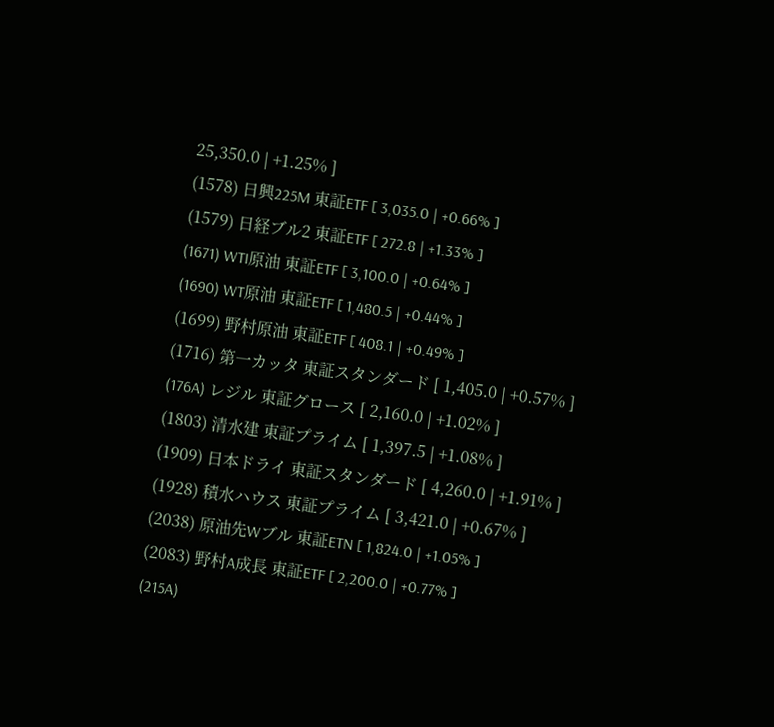25,350.0 | +1.25% ]
(1578) 日興225M 東証ETF [ 3,035.0 | +0.66% ]
(1579) 日経ブル2 東証ETF [ 272.8 | +1.33% ]
(1671) WTI原油 東証ETF [ 3,100.0 | +0.64% ]
(1690) WT原油 東証ETF [ 1,480.5 | +0.44% ]
(1699) 野村原油 東証ETF [ 408.1 | +0.49% ]
(1716) 第一カッタ 東証スタンダード [ 1,405.0 | +0.57% ]
(176A) レジル 東証グロース [ 2,160.0 | +1.02% ]
(1803) 清水建 東証プライム [ 1,397.5 | +1.08% ]
(1909) 日本ドライ 東証スタンダード [ 4,260.0 | +1.91% ]
(1928) 積水ハウス 東証プライム [ 3,421.0 | +0.67% ]
(2038) 原油先Wブル 東証ETN [ 1,824.0 | +1.05% ]
(2083) 野村A成長 東証ETF [ 2,200.0 | +0.77% ]
(215A)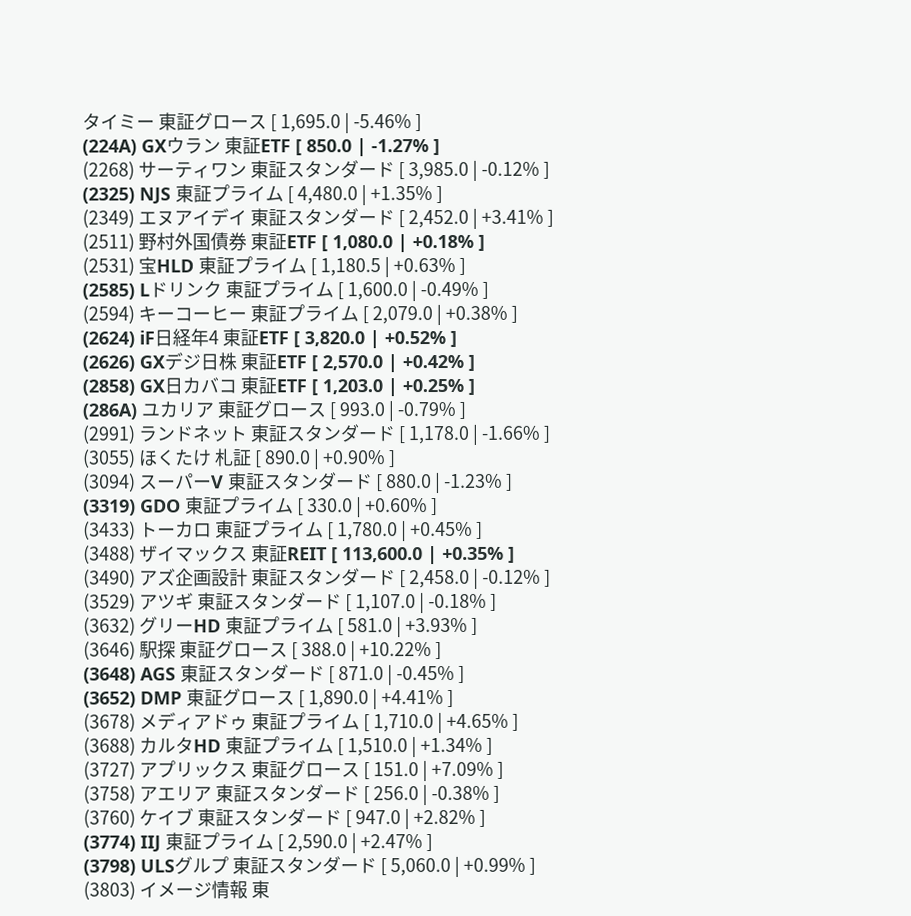タイミー 東証グロース [ 1,695.0 | -5.46% ]
(224A) GXウラン 東証ETF [ 850.0 | -1.27% ]
(2268) サーティワン 東証スタンダード [ 3,985.0 | -0.12% ]
(2325) NJS 東証プライム [ 4,480.0 | +1.35% ]
(2349) エヌアイデイ 東証スタンダード [ 2,452.0 | +3.41% ]
(2511) 野村外国債券 東証ETF [ 1,080.0 | +0.18% ]
(2531) 宝HLD 東証プライム [ 1,180.5 | +0.63% ]
(2585) Lドリンク 東証プライム [ 1,600.0 | -0.49% ]
(2594) キーコーヒー 東証プライム [ 2,079.0 | +0.38% ]
(2624) iF日経年4 東証ETF [ 3,820.0 | +0.52% ]
(2626) GXデジ日株 東証ETF [ 2,570.0 | +0.42% ]
(2858) GX日カバコ 東証ETF [ 1,203.0 | +0.25% ]
(286A) ユカリア 東証グロース [ 993.0 | -0.79% ]
(2991) ランドネット 東証スタンダード [ 1,178.0 | -1.66% ]
(3055) ほくたけ 札証 [ 890.0 | +0.90% ]
(3094) スーパーV 東証スタンダード [ 880.0 | -1.23% ]
(3319) GDO 東証プライム [ 330.0 | +0.60% ]
(3433) トーカロ 東証プライム [ 1,780.0 | +0.45% ]
(3488) ザイマックス 東証REIT [ 113,600.0 | +0.35% ]
(3490) アズ企画設計 東証スタンダード [ 2,458.0 | -0.12% ]
(3529) アツギ 東証スタンダード [ 1,107.0 | -0.18% ]
(3632) グリーHD 東証プライム [ 581.0 | +3.93% ]
(3646) 駅探 東証グロース [ 388.0 | +10.22% ]
(3648) AGS 東証スタンダード [ 871.0 | -0.45% ]
(3652) DMP 東証グロース [ 1,890.0 | +4.41% ]
(3678) メディアドゥ 東証プライム [ 1,710.0 | +4.65% ]
(3688) カルタHD 東証プライム [ 1,510.0 | +1.34% ]
(3727) アプリックス 東証グロース [ 151.0 | +7.09% ]
(3758) アエリア 東証スタンダード [ 256.0 | -0.38% ]
(3760) ケイブ 東証スタンダード [ 947.0 | +2.82% ]
(3774) IIJ 東証プライム [ 2,590.0 | +2.47% ]
(3798) ULSグルプ 東証スタンダード [ 5,060.0 | +0.99% ]
(3803) イメージ情報 東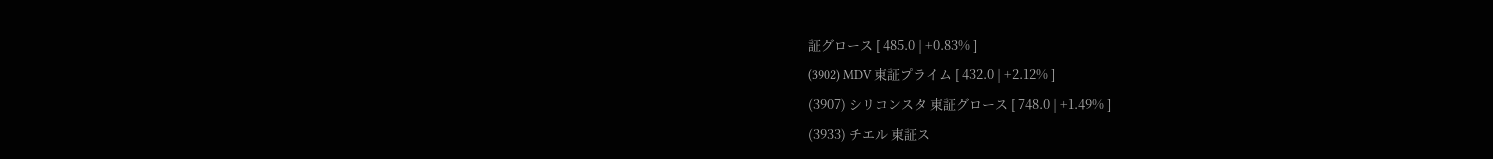証グロース [ 485.0 | +0.83% ]
(3902) MDV 東証プライム [ 432.0 | +2.12% ]
(3907) シリコンスタ 東証グロース [ 748.0 | +1.49% ]
(3933) チエル 東証ス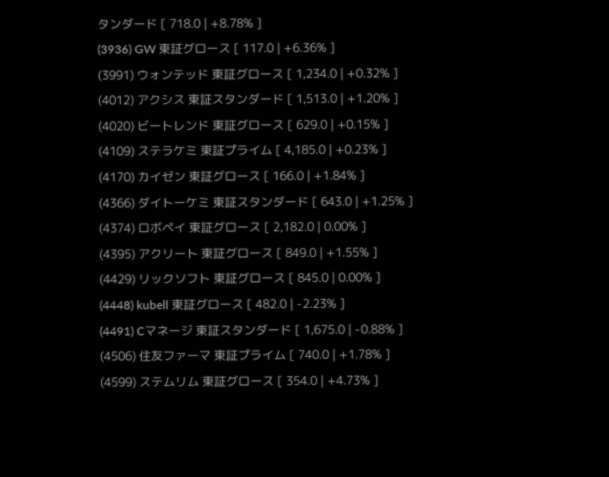タンダード [ 718.0 | +8.78% ]
(3936) GW 東証グロース [ 117.0 | +6.36% ]
(3991) ウォンテッド 東証グロース [ 1,234.0 | +0.32% ]
(4012) アクシス 東証スタンダード [ 1,513.0 | +1.20% ]
(4020) ビートレンド 東証グロース [ 629.0 | +0.15% ]
(4109) ステラケミ 東証プライム [ 4,185.0 | +0.23% ]
(4170) カイゼン 東証グロース [ 166.0 | +1.84% ]
(4366) ダイトーケミ 東証スタンダード [ 643.0 | +1.25% ]
(4374) ロボペイ 東証グロース [ 2,182.0 | 0.00% ]
(4395) アクリート 東証グロース [ 849.0 | +1.55% ]
(4429) リックソフト 東証グロース [ 845.0 | 0.00% ]
(4448) kubell 東証グロース [ 482.0 | -2.23% ]
(4491) Cマネージ 東証スタンダード [ 1,675.0 | -0.88% ]
(4506) 住友ファーマ 東証プライム [ 740.0 | +1.78% ]
(4599) ステムリム 東証グロース [ 354.0 | +4.73% ]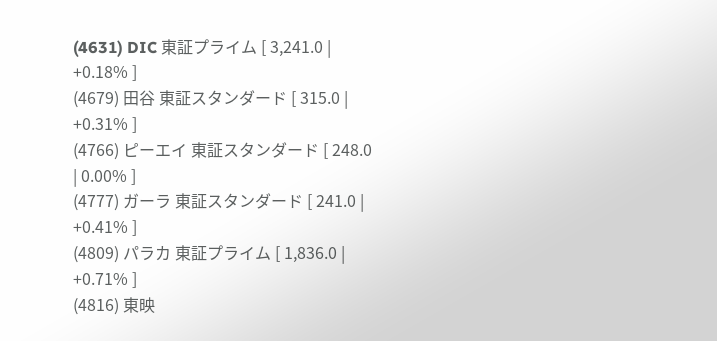(4631) DIC 東証プライム [ 3,241.0 | +0.18% ]
(4679) 田谷 東証スタンダード [ 315.0 | +0.31% ]
(4766) ピーエイ 東証スタンダード [ 248.0 | 0.00% ]
(4777) ガーラ 東証スタンダード [ 241.0 | +0.41% ]
(4809) パラカ 東証プライム [ 1,836.0 | +0.71% ]
(4816) 東映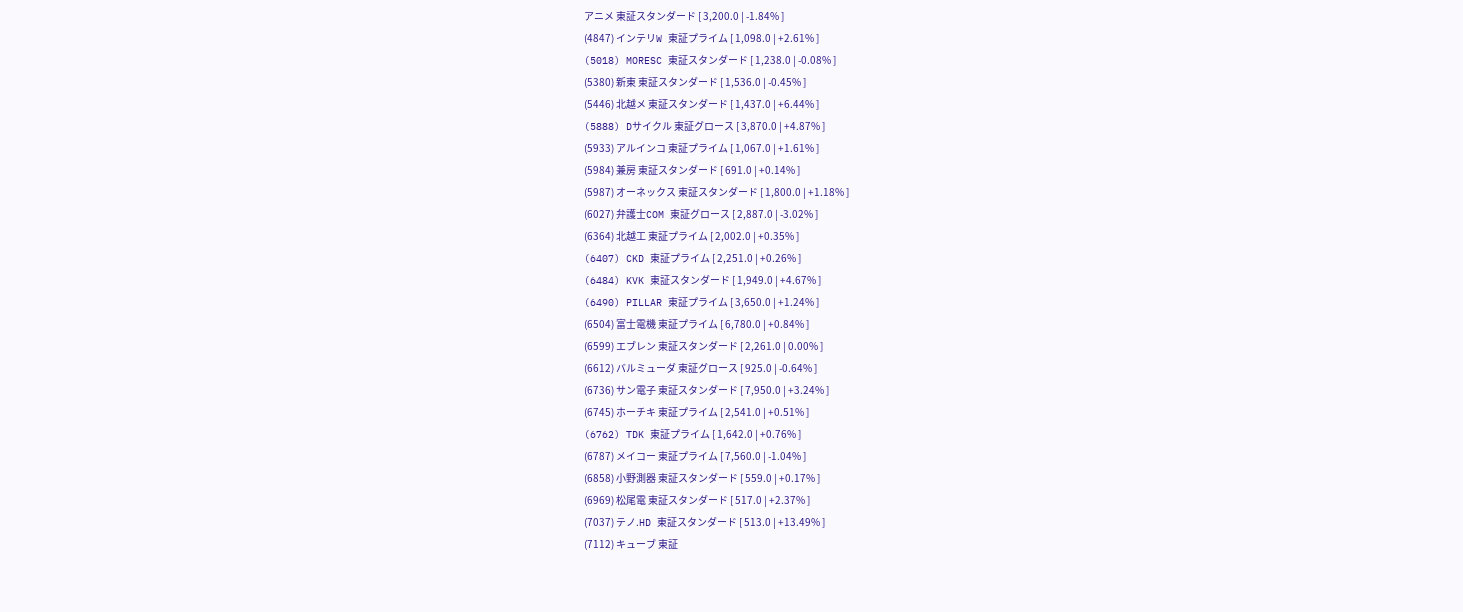アニメ 東証スタンダード [ 3,200.0 | -1.84% ]
(4847) インテリW 東証プライム [ 1,098.0 | +2.61% ]
(5018) MORESC 東証スタンダード [ 1,238.0 | -0.08% ]
(5380) 新東 東証スタンダード [ 1,536.0 | -0.45% ]
(5446) 北越メ 東証スタンダード [ 1,437.0 | +6.44% ]
(5888) Dサイクル 東証グロース [ 3,870.0 | +4.87% ]
(5933) アルインコ 東証プライム [ 1,067.0 | +1.61% ]
(5984) 兼房 東証スタンダード [ 691.0 | +0.14% ]
(5987) オーネックス 東証スタンダード [ 1,800.0 | +1.18% ]
(6027) 弁護士COM 東証グロース [ 2,887.0 | -3.02% ]
(6364) 北越工 東証プライム [ 2,002.0 | +0.35% ]
(6407) CKD 東証プライム [ 2,251.0 | +0.26% ]
(6484) KVK 東証スタンダード [ 1,949.0 | +4.67% ]
(6490) PILLAR 東証プライム [ 3,650.0 | +1.24% ]
(6504) 富士電機 東証プライム [ 6,780.0 | +0.84% ]
(6599) エブレン 東証スタンダード [ 2,261.0 | 0.00% ]
(6612) バルミューダ 東証グロース [ 925.0 | -0.64% ]
(6736) サン電子 東証スタンダード [ 7,950.0 | +3.24% ]
(6745) ホーチキ 東証プライム [ 2,541.0 | +0.51% ]
(6762) TDK 東証プライム [ 1,642.0 | +0.76% ]
(6787) メイコー 東証プライム [ 7,560.0 | -1.04% ]
(6858) 小野測器 東証スタンダード [ 559.0 | +0.17% ]
(6969) 松尾電 東証スタンダード [ 517.0 | +2.37% ]
(7037) テノ.HD 東証スタンダード [ 513.0 | +13.49% ]
(7112) キューブ 東証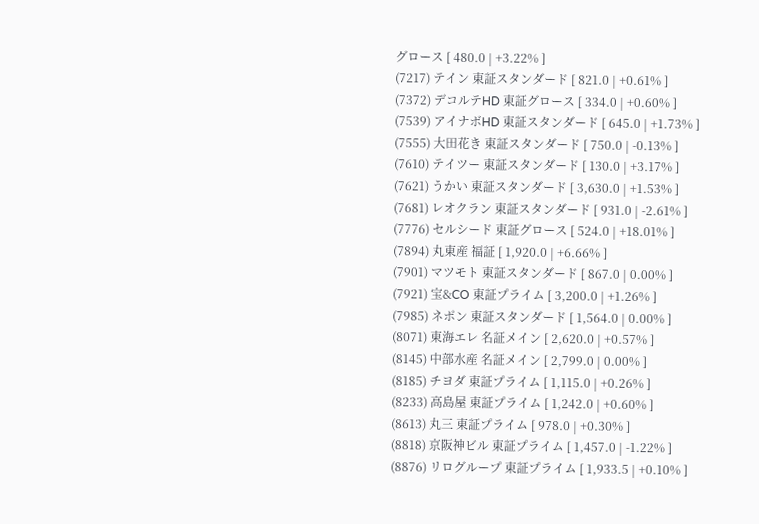グロース [ 480.0 | +3.22% ]
(7217) テイン 東証スタンダード [ 821.0 | +0.61% ]
(7372) デコルテHD 東証グロース [ 334.0 | +0.60% ]
(7539) アイナボHD 東証スタンダード [ 645.0 | +1.73% ]
(7555) 大田花き 東証スタンダード [ 750.0 | -0.13% ]
(7610) テイツー 東証スタンダード [ 130.0 | +3.17% ]
(7621) うかい 東証スタンダード [ 3,630.0 | +1.53% ]
(7681) レオクラン 東証スタンダード [ 931.0 | -2.61% ]
(7776) セルシード 東証グロース [ 524.0 | +18.01% ]
(7894) 丸東産 福証 [ 1,920.0 | +6.66% ]
(7901) マツモト 東証スタンダード [ 867.0 | 0.00% ]
(7921) 宝&CO 東証プライム [ 3,200.0 | +1.26% ]
(7985) ネポン 東証スタンダード [ 1,564.0 | 0.00% ]
(8071) 東海エレ 名証メイン [ 2,620.0 | +0.57% ]
(8145) 中部水産 名証メイン [ 2,799.0 | 0.00% ]
(8185) チヨダ 東証プライム [ 1,115.0 | +0.26% ]
(8233) 高島屋 東証プライム [ 1,242.0 | +0.60% ]
(8613) 丸三 東証プライム [ 978.0 | +0.30% ]
(8818) 京阪神ビル 東証プライム [ 1,457.0 | -1.22% ]
(8876) リログループ 東証プライム [ 1,933.5 | +0.10% ]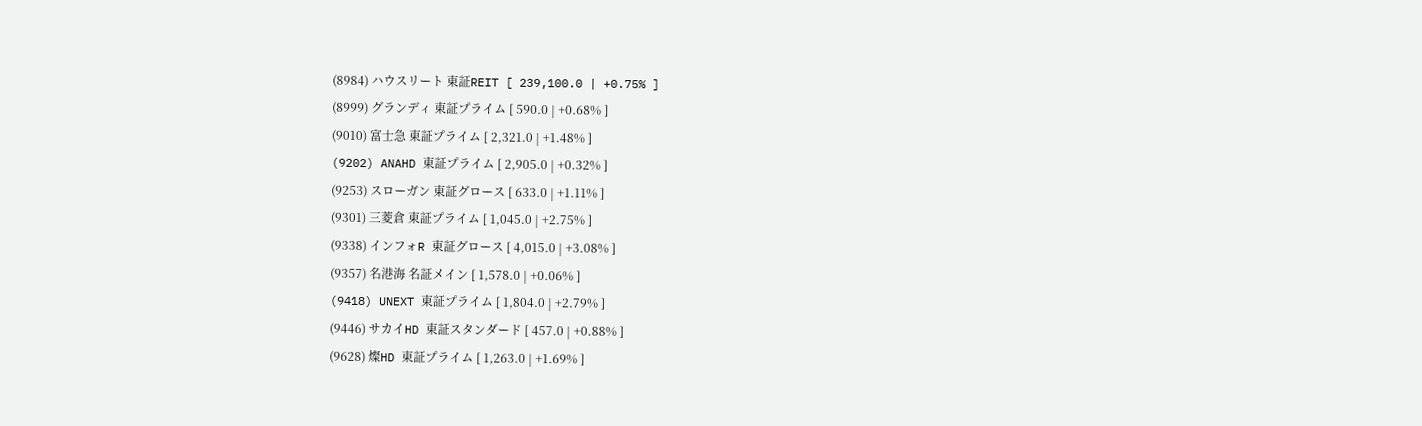(8984) ハウスリート 東証REIT [ 239,100.0 | +0.75% ]
(8999) グランディ 東証プライム [ 590.0 | +0.68% ]
(9010) 富士急 東証プライム [ 2,321.0 | +1.48% ]
(9202) ANAHD 東証プライム [ 2,905.0 | +0.32% ]
(9253) スローガン 東証グロース [ 633.0 | +1.11% ]
(9301) 三菱倉 東証プライム [ 1,045.0 | +2.75% ]
(9338) インフォR 東証グロース [ 4,015.0 | +3.08% ]
(9357) 名港海 名証メイン [ 1,578.0 | +0.06% ]
(9418) UNEXT 東証プライム [ 1,804.0 | +2.79% ]
(9446) サカイHD 東証スタンダード [ 457.0 | +0.88% ]
(9628) 燦HD 東証プライム [ 1,263.0 | +1.69% ]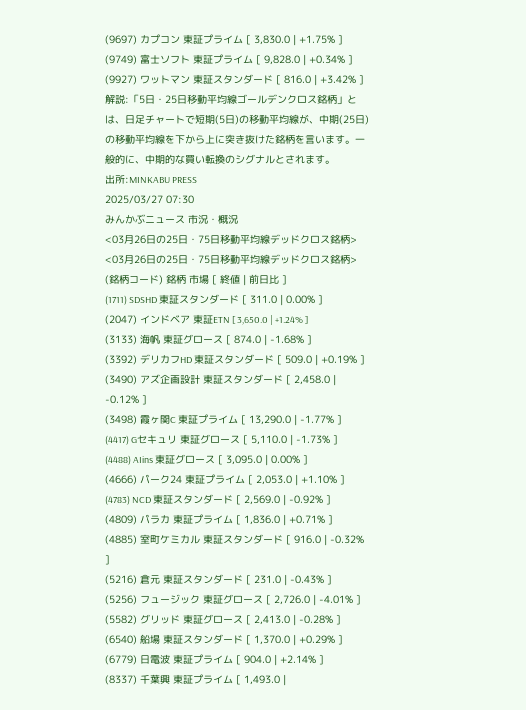(9697) カプコン 東証プライム [ 3,830.0 | +1.75% ]
(9749) 富士ソフト 東証プライム [ 9,828.0 | +0.34% ]
(9927) ワットマン 東証スタンダード [ 816.0 | +3.42% ]
解説:「5日・25日移動平均線ゴールデンクロス銘柄」とは、日足チャートで短期(5日)の移動平均線が、中期(25日)の移動平均線を下から上に突き抜けた銘柄を言います。一般的に、中期的な買い転換のシグナルとされます。
出所:MINKABU PRESS
2025/03/27 07:30
みんかぶニュース 市況・概況
<03月26日の25日・75日移動平均線デッドクロス銘柄>
<03月26日の25日・75日移動平均線デッドクロス銘柄>
(銘柄コード) 銘柄 市場 [ 終値 | 前日比 ]
(1711) SDSHD 東証スタンダード [ 311.0 | 0.00% ]
(2047) インドベア 東証ETN [ 3,650.0 | +1.24% ]
(3133) 海帆 東証グロース [ 874.0 | -1.68% ]
(3392) デリカフHD 東証スタンダード [ 509.0 | +0.19% ]
(3490) アズ企画設計 東証スタンダード [ 2,458.0 | -0.12% ]
(3498) 霞ヶ関C 東証プライム [ 13,290.0 | -1.77% ]
(4417) Gセキュリ 東証グロース [ 5,110.0 | -1.73% ]
(4488) AIins 東証グロース [ 3,095.0 | 0.00% ]
(4666) パーク24 東証プライム [ 2,053.0 | +1.10% ]
(4783) NCD 東証スタンダード [ 2,569.0 | -0.92% ]
(4809) パラカ 東証プライム [ 1,836.0 | +0.71% ]
(4885) 室町ケミカル 東証スタンダード [ 916.0 | -0.32% ]
(5216) 倉元 東証スタンダード [ 231.0 | -0.43% ]
(5256) フュージック 東証グロース [ 2,726.0 | -4.01% ]
(5582) グリッド 東証グロース [ 2,413.0 | -0.28% ]
(6540) 船場 東証スタンダード [ 1,370.0 | +0.29% ]
(6779) 日電波 東証プライム [ 904.0 | +2.14% ]
(8337) 千葉興 東証プライム [ 1,493.0 |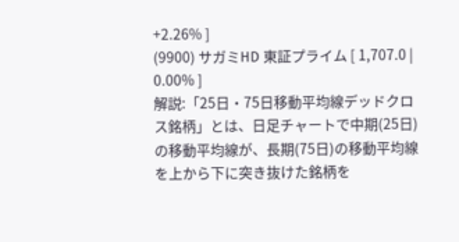+2.26% ]
(9900) サガミHD 東証プライム [ 1,707.0 | 0.00% ]
解説:「25日・75日移動平均線デッドクロス銘柄」とは、日足チャートで中期(25日)の移動平均線が、長期(75日)の移動平均線を上から下に突き抜けた銘柄を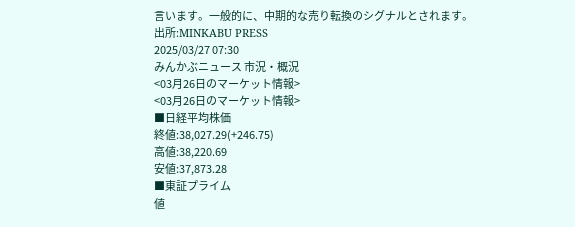言います。一般的に、中期的な売り転換のシグナルとされます。
出所:MINKABU PRESS
2025/03/27 07:30
みんかぶニュース 市況・概況
<03月26日のマーケット情報>
<03月26日のマーケット情報>
■日経平均株価
終値:38,027.29(+246.75)
高値:38,220.69
安値:37,873.28
■東証プライム
値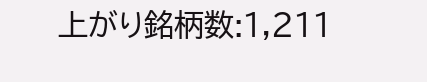上がり銘柄数:1,211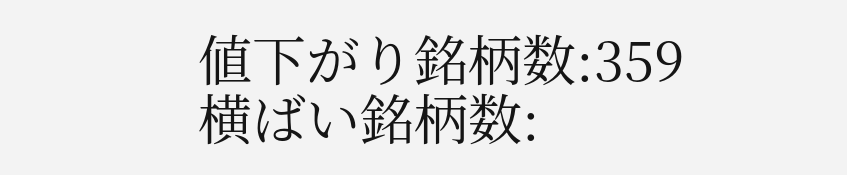値下がり銘柄数:359
横ばい銘柄数: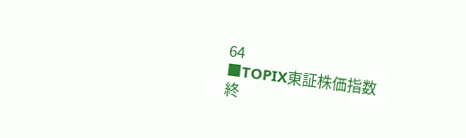64
■TOPIX東証株価指数
終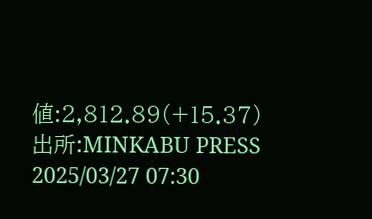値:2,812.89(+15.37)
出所:MINKABU PRESS
2025/03/27 07:30